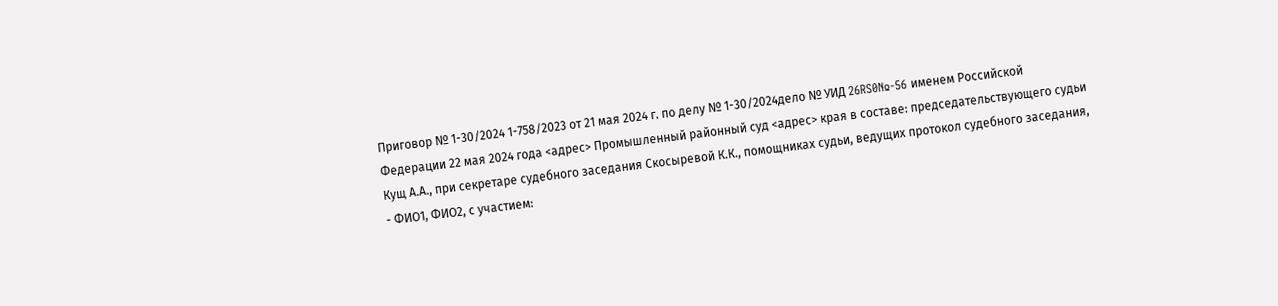Приговор № 1-30/2024 1-758/2023 от 21 мая 2024 г. по делу № 1-30/2024дело № УИД 26RS0№-56 именем Российской Федерации 22 мая 2024 года <адрес> Промышленный районный суд <адрес> края в составе: председательствующего судьи Кущ А.А., при секретаре судебного заседания Скосыревой К.К., помощниках судьи, ведущих протокол судебного заседания, - ФИО1, ФИО2, с участием: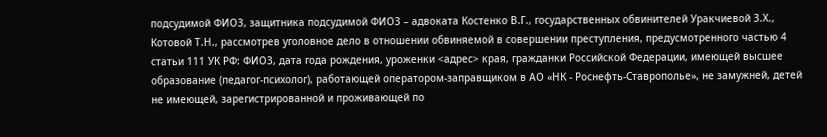подсудимой ФИО3, защитника подсудимой ФИО3 – адвоката Костенко В.Г., государственных обвинителей Уракчиевой З.Х., Котовой Т.Н., рассмотрев уголовное дело в отношении обвиняемой в совершении преступления, предусмотренного частью 4 статьи 111 УК РФ: ФИО3, дата года рождения, уроженки <адрес> края, гражданки Российской Федерации, имеющей высшее образование (педагог-психолог), работающей оператором-заправщиком в АО «НК - Роснефть-Ставрополье», не замужней, детей не имеющей, зарегистрированной и проживающей по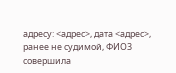адресу: <адрес>, дата <адрес>, ранее не судимой, ФИО3 совершила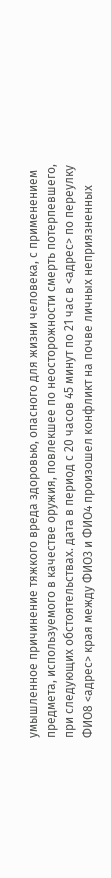умышленное причинение тяжкого вреда здоровью, опасного для жизни человека, с применением предмета, используемого в качестве оружия, повлекшее по неосторожности смерть потерпевшего, при следующих обстоятельствах. дата в период с 20 часов 45 минут по 21 час в <адрес> по переулку ФИО8 <адрес> края между ФИО3 и ФИО4 произошел конфликт на почве личных неприязненных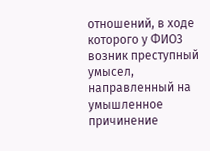отношений, в ходе которого у ФИО3 возник преступный умысел, направленный на умышленное причинение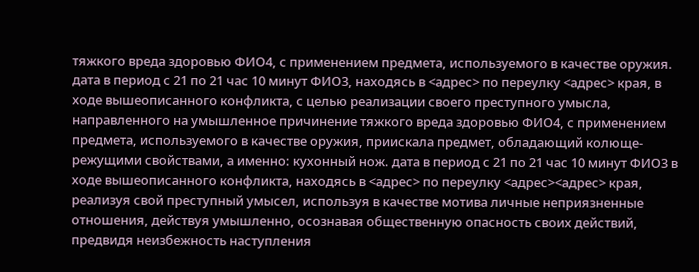тяжкого вреда здоровью ФИО4, с применением предмета, используемого в качестве оружия. дата в период с 21 по 21 час 10 минут ФИО3, находясь в <адрес> по переулку <адрес> края, в ходе вышеописанного конфликта, с целью реализации своего преступного умысла, направленного на умышленное причинение тяжкого вреда здоровью ФИО4, с применением предмета, используемого в качестве оружия, приискала предмет, обладающий колюще-режущими свойствами, а именно: кухонный нож. дата в период с 21 по 21 час 10 минут ФИО3 в ходе вышеописанного конфликта, находясь в <адрес> по переулку <адрес><адрес> края, реализуя свой преступный умысел, используя в качестве мотива личные неприязненные отношения, действуя умышленно, осознавая общественную опасность своих действий, предвидя неизбежность наступления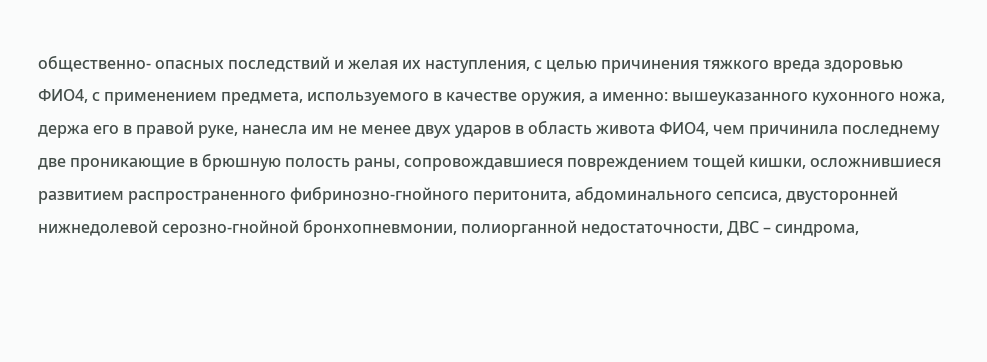общественно- опасных последствий и желая их наступления, с целью причинения тяжкого вреда здоровью ФИО4, с применением предмета, используемого в качестве оружия, а именно: вышеуказанного кухонного ножа, держа его в правой руке, нанесла им не менее двух ударов в область живота ФИО4, чем причинила последнему две проникающие в брюшную полость раны, сопровождавшиеся повреждением тощей кишки, осложнившиеся развитием распространенного фибринозно-гнойного перитонита, абдоминального сепсиса, двусторонней нижнедолевой серозно-гнойной бронхопневмонии, полиорганной недостаточности, ДВС – синдрома,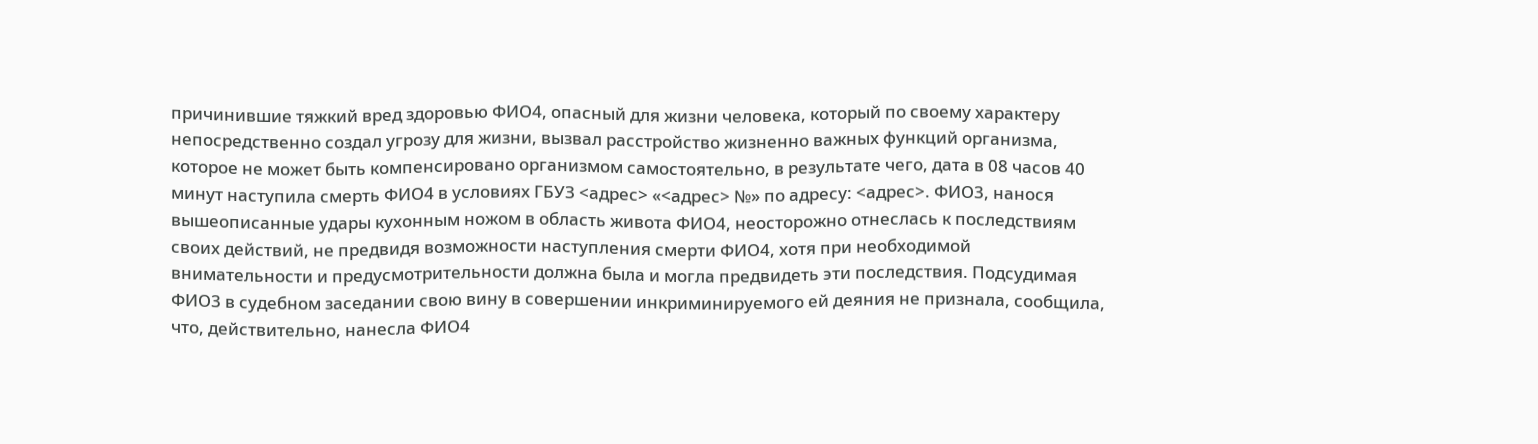причинившие тяжкий вред здоровью ФИО4, опасный для жизни человека, который по своему характеру непосредственно создал угрозу для жизни, вызвал расстройство жизненно важных функций организма, которое не может быть компенсировано организмом самостоятельно, в результате чего, дата в 08 часов 40 минут наступила смерть ФИО4 в условиях ГБУЗ <адрес> «<адрес> №» по адресу: <адрес>. ФИО3, нанося вышеописанные удары кухонным ножом в область живота ФИО4, неосторожно отнеслась к последствиям своих действий, не предвидя возможности наступления смерти ФИО4, хотя при необходимой внимательности и предусмотрительности должна была и могла предвидеть эти последствия. Подсудимая ФИО3 в судебном заседании свою вину в совершении инкриминируемого ей деяния не признала, сообщила, что, действительно, нанесла ФИО4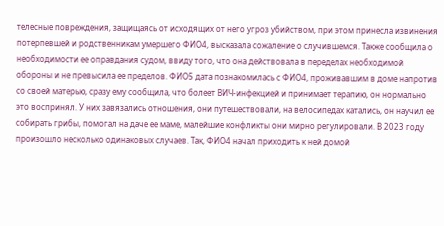телесные повреждения, защищаясь от исходящих от него угроз убийством, при этом принесла извинения потерпевшей и родственникам умершего ФИО4, высказала сожаление о случившемся. Также сообщила о необходимости ее оправдания судом, ввиду того, что она действовала в переделах необходимой обороны и не превысила ее пределов. ФИО5 дата познакомилась с ФИО4, проживавшим в доме напротив со своей матерью, сразу ему сообщила, что болеет ВИЧ-инфекцией и принимает терапию, он нормально это воспринял. У них завязались отношения, они путешествовали, на велосипедах катались, он научил ее собирать грибы, помогал на даче ее маме, малейшие конфликты они мирно регулировали. В 2023 году произошло несколько одинаковых случаев. Так, ФИО4 начал приходить к ней домой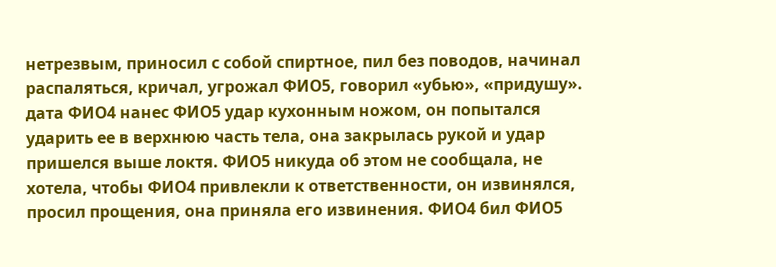нетрезвым, приносил с собой спиртное, пил без поводов, начинал распаляться, кричал, угрожал ФИО5, говорил «убью», «придушу». дата ФИО4 нанес ФИО5 удар кухонным ножом, он попытался ударить ее в верхнюю часть тела, она закрылась рукой и удар пришелся выше локтя. ФИО5 никуда об этом не сообщала, не хотела, чтобы ФИО4 привлекли к ответственности, он извинялся, просил прощения, она приняла его извинения. ФИО4 бил ФИО5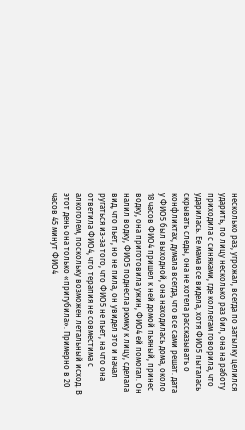несколько раз, угрожал, всегда по затылку целился ударить, по лицу несколько раз бил, она на работу приходила с синяками, где коллегам говорила, что ударилась. Ее мама все видела, хотя ФИО5 пыталась скрывать следы, она не хотела рассказывать о конфликтах, думала всегда, что все сами решат. дата у ФИО5 был выходной, она находилась дома, около 18 часов ФИО4 пришел к ней домой пьяный, принес водку, она приготовила ужин, ФИО4 ей помогал. Он налил водку, ФИО5 поднесла рюмку к лицу, сделала вид, что пьет, но не пила, он увидел это и начал ругаться из-за того, что ФИО5 не пьет, на что она ответила ФИО4, что терапия не совместима с алкоголем, поскольку возможен летальный исход. В этот день она только «пригубила». Примерно в 20 часов 45 минут ФИО4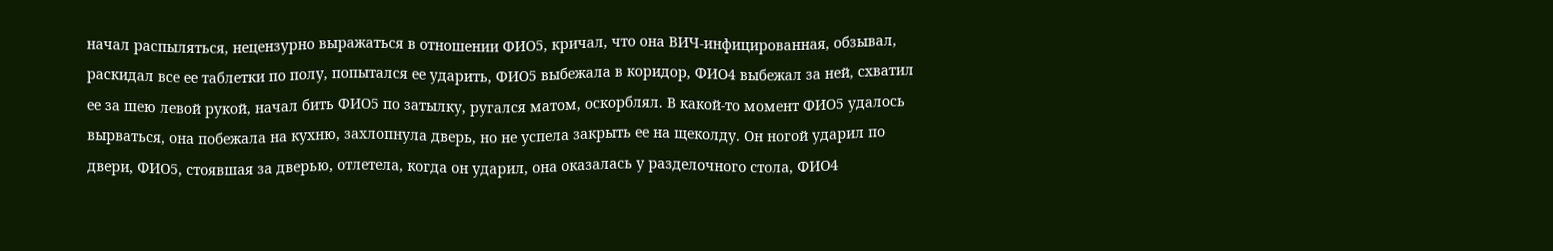начал распыляться, нецензурно выражаться в отношении ФИО5, кричал, что она ВИЧ-инфицированная, обзывал, раскидал все ее таблетки по полу, попытался ее ударить, ФИО5 выбежала в коридор, ФИО4 выбежал за ней, схватил ее за шею левой рукой, начал бить ФИО5 по затылку, ругался матом, оскорблял. В какой-то момент ФИО5 удалось вырваться, она побежала на кухню, захлопнула дверь, но не успела закрыть ее на щеколду. Он ногой ударил по двери, ФИО5, стоявшая за дверью, отлетела, когда он ударил, она оказалась у разделочного стола, ФИО4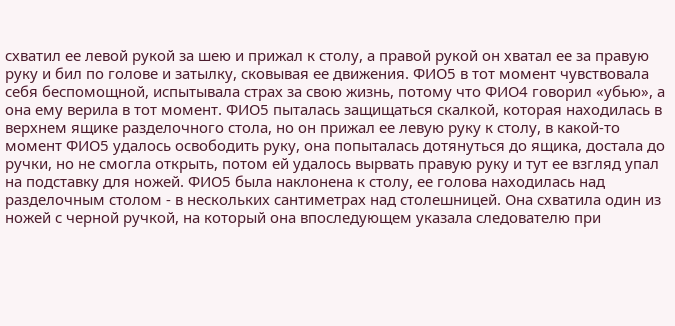схватил ее левой рукой за шею и прижал к столу, а правой рукой он хватал ее за правую руку и бил по голове и затылку, сковывая ее движения. ФИО5 в тот момент чувствовала себя беспомощной, испытывала страх за свою жизнь, потому что ФИО4 говорил «убью», а она ему верила в тот момент. ФИО5 пыталась защищаться скалкой, которая находилась в верхнем ящике разделочного стола, но он прижал ее левую руку к столу, в какой-то момент ФИО5 удалось освободить руку, она попыталась дотянуться до ящика, достала до ручки, но не смогла открыть, потом ей удалось вырвать правую руку и тут ее взгляд упал на подставку для ножей. ФИО5 была наклонена к столу, ее голова находилась над разделочным столом - в нескольких сантиметрах над столешницей. Она схватила один из ножей с черной ручкой, на который она впоследующем указала следователю при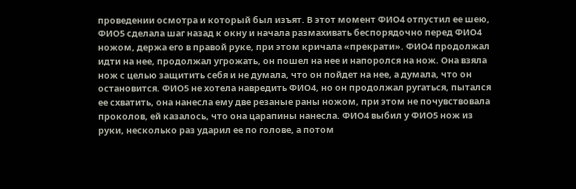проведении осмотра и который был изъят. В этот момент ФИО4 отпустил ее шею, ФИО5 сделала шаг назад к окну и начала размахивать беспорядочно перед ФИО4 ножом, держа его в правой руке, при этом кричала «прекрати». ФИО4 продолжал идти на нее, продолжал угрожать, он пошел на нее и напоролся на нож. Она взяла нож с целью защитить себя и не думала, что он пойдет на нее, а думала, что он остановится. ФИО5 не хотела навредить ФИО4, но он продолжал ругаться, пытался ее схватить, она нанесла ему две резаные раны ножом, при этом не почувствовала проколов, ей казалось, что она царапины нанесла. ФИО4 выбил у ФИО5 нож из руки, несколько раз ударил ее по голове, а потом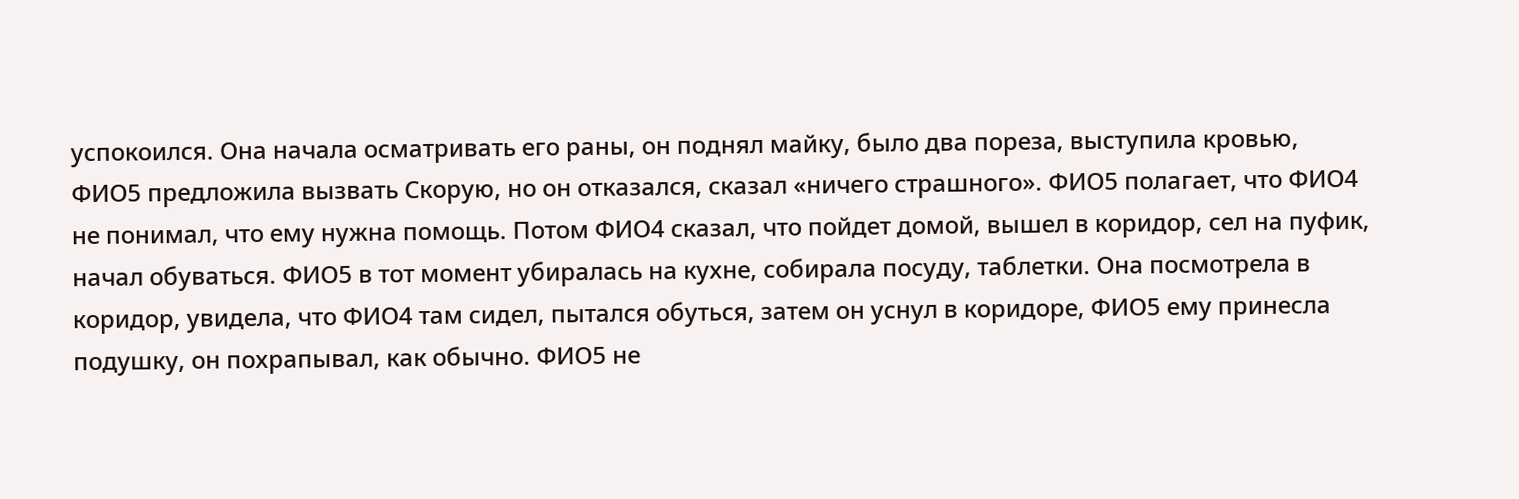успокоился. Она начала осматривать его раны, он поднял майку, было два пореза, выступила кровью, ФИО5 предложила вызвать Скорую, но он отказался, сказал «ничего страшного». ФИО5 полагает, что ФИО4 не понимал, что ему нужна помощь. Потом ФИО4 сказал, что пойдет домой, вышел в коридор, сел на пуфик, начал обуваться. ФИО5 в тот момент убиралась на кухне, собирала посуду, таблетки. Она посмотрела в коридор, увидела, что ФИО4 там сидел, пытался обуться, затем он уснул в коридоре, ФИО5 ему принесла подушку, он похрапывал, как обычно. ФИО5 не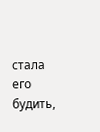стала его будить,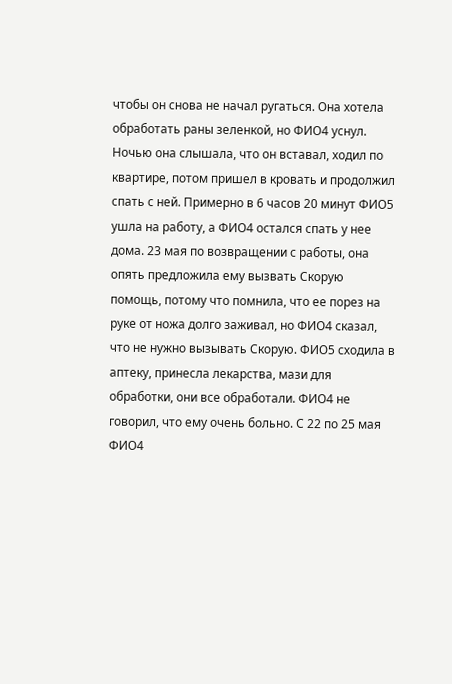чтобы он снова не начал ругаться. Она хотела обработать раны зеленкой, но ФИО4 уснул. Ночью она слышала, что он вставал, ходил по квартире, потом пришел в кровать и продолжил спать с ней. Примерно в 6 часов 20 минут ФИО5 ушла на работу, а ФИО4 остался спать у нее дома. 23 мая по возвращении с работы, она опять предложила ему вызвать Скорую помощь, потому что помнила, что ее порез на руке от ножа долго заживал, но ФИО4 сказал, что не нужно вызывать Скорую. ФИО5 сходила в аптеку, принесла лекарства, мази для обработки, они все обработали. ФИО4 не говорил, что ему очень больно. С 22 по 25 мая ФИО4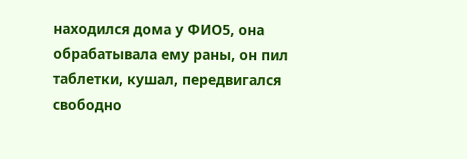находился дома у ФИО5, она обрабатывала ему раны, он пил таблетки, кушал, передвигался свободно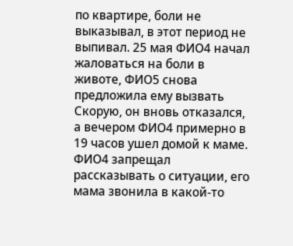по квартире, боли не выказывал, в этот период не выпивал. 25 мая ФИО4 начал жаловаться на боли в животе, ФИО5 снова предложила ему вызвать Скорую, он вновь отказался, а вечером ФИО4 примерно в 19 часов ушел домой к маме. ФИО4 запрещал рассказывать о ситуации, его мама звонила в какой-то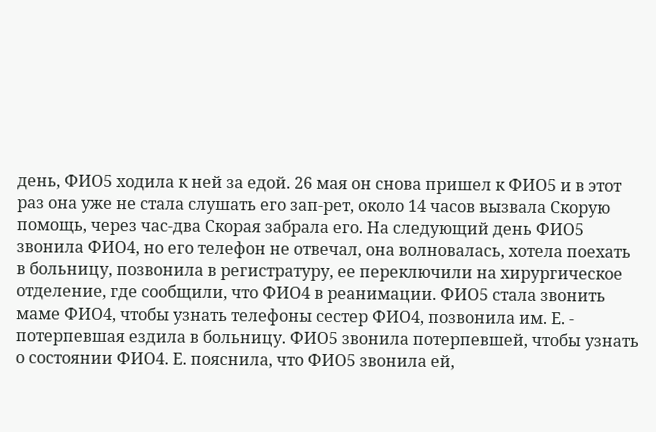день, ФИО5 ходила к ней за едой. 26 мая он снова пришел к ФИО5 и в этот раз она уже не стала слушать его зап-рет, около 14 часов вызвала Скорую помощь, через час-два Скорая забрала его. На следующий день ФИО5 звонила ФИО4, но его телефон не отвечал, она волновалась, хотела поехать в больницу, позвонила в регистратуру, ее переключили на хирургическое отделение, где сообщили, что ФИО4 в реанимации. ФИО5 стала звонить маме ФИО4, чтобы узнать телефоны сестер ФИО4, позвонила им. Е. - потерпевшая ездила в больницу. ФИО5 звонила потерпевшей, чтобы узнать о состоянии ФИО4. Е. пояснила, что ФИО5 звонила ей,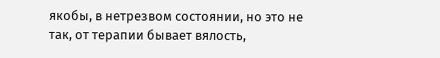якобы, в нетрезвом состоянии, но это не так, от терапии бывает вялость,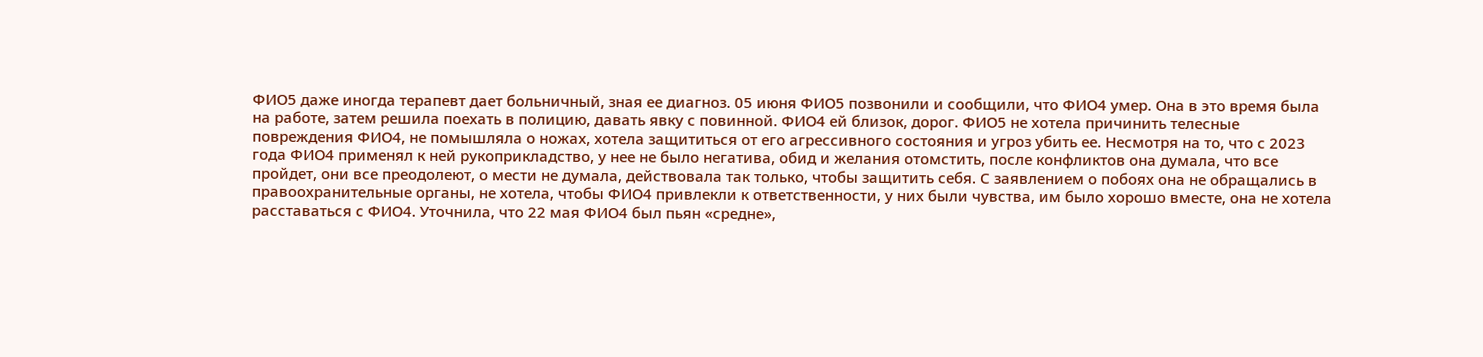ФИО5 даже иногда терапевт дает больничный, зная ее диагноз. 05 июня ФИО5 позвонили и сообщили, что ФИО4 умер. Она в это время была на работе, затем решила поехать в полицию, давать явку с повинной. ФИО4 ей близок, дорог. ФИО5 не хотела причинить телесные повреждения ФИО4, не помышляла о ножах, хотела защититься от его агрессивного состояния и угроз убить ее. Несмотря на то, что с 2023 года ФИО4 применял к ней рукоприкладство, у нее не было негатива, обид и желания отомстить, после конфликтов она думала, что все пройдет, они все преодолеют, о мести не думала, действовала так только, чтобы защитить себя. С заявлением о побоях она не обращались в правоохранительные органы, не хотела, чтобы ФИО4 привлекли к ответственности, у них были чувства, им было хорошо вместе, она не хотела расставаться с ФИО4. Уточнила, что 22 мая ФИО4 был пьян «средне»,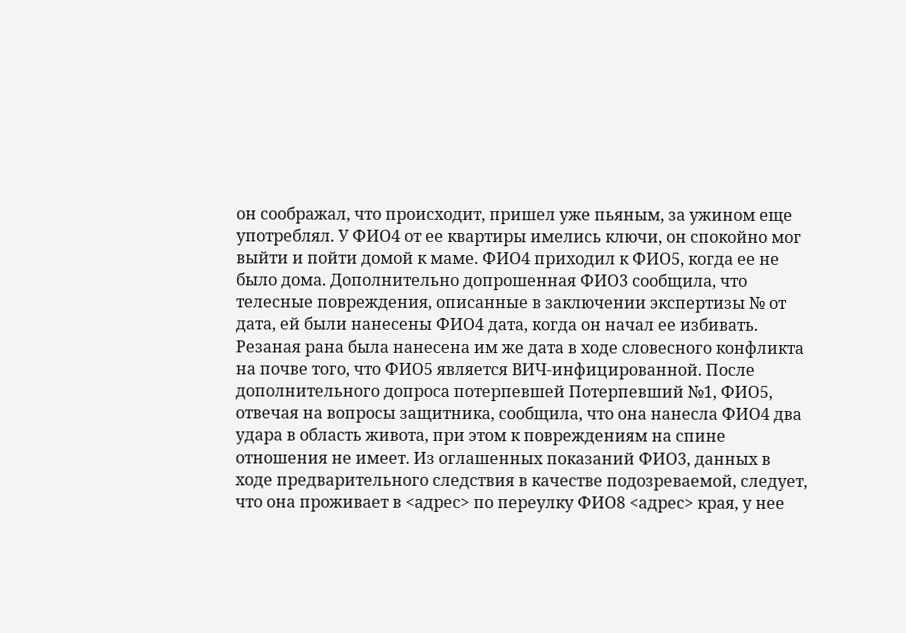он соображал, что происходит, пришел уже пьяным, за ужином еще употреблял. У ФИО4 от ее квартиры имелись ключи, он спокойно мог выйти и пойти домой к маме. ФИО4 приходил к ФИО5, когда ее не было дома. Дополнительно допрошенная ФИО3 сообщила, что телесные повреждения, описанные в заключении экспертизы № от дата, ей были нанесены ФИО4 дата, когда он начал ее избивать. Резаная рана была нанесена им же дата в ходе словесного конфликта на почве того, что ФИО5 является ВИЧ-инфицированной. После дополнительного допроса потерпевшей Потерпевший №1, ФИО5, отвечая на вопросы защитника, сообщила, что она нанесла ФИО4 два удара в область живота, при этом к повреждениям на спине отношения не имеет. Из оглашенных показаний ФИО3, данных в ходе предварительного следствия в качестве подозреваемой, следует, что она проживает в <адрес> по переулку ФИО8 <адрес> края, у нее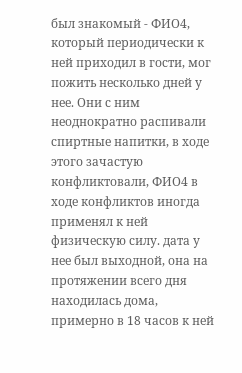был знакомый - ФИО4, который периодически к ней приходил в гости, мог пожить несколько дней у нее. Они с ним неоднократно распивали спиртные напитки, в ходе этого зачастую конфликтовали, ФИО4 в ходе конфликтов иногда применял к ней физическую силу. дата у нее был выходной, она на протяжении всего дня находилась дома, примерно в 18 часов к ней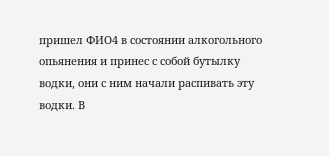пришел ФИО4 в состоянии алкогольного опьянения и принес с собой бутылку водки, они с ним начали распивать эту водки. В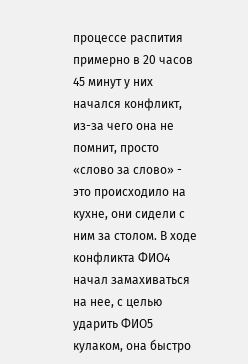процессе распития примерно в 20 часов 45 минут у них начался конфликт, из-за чего она не помнит, просто «слово за слово» - это происходило на кухне, они сидели с ним за столом. В ходе конфликта ФИО4 начал замахиваться на нее, с целью ударить ФИО5 кулаком, она быстро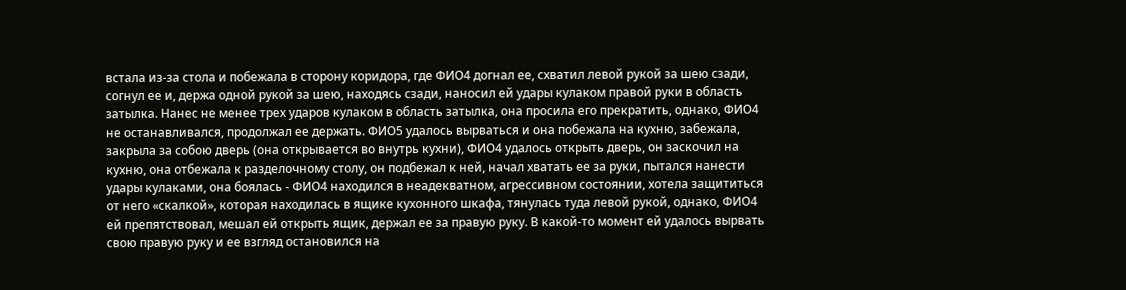встала из-за стола и побежала в сторону коридора, где ФИО4 догнал ее, схватил левой рукой за шею сзади, согнул ее и, держа одной рукой за шею, находясь сзади, наносил ей удары кулаком правой руки в область затылка. Нанес не менее трех ударов кулаком в область затылка, она просила его прекратить, однако, ФИО4 не останавливался, продолжал ее держать. ФИО5 удалось вырваться и она побежала на кухню, забежала, закрыла за собою дверь (она открывается во внутрь кухни), ФИО4 удалось открыть дверь, он заскочил на кухню, она отбежала к разделочному столу, он подбежал к ней, начал хватать ее за руки, пытался нанести удары кулаками, она боялась - ФИО4 находился в неадекватном, агрессивном состоянии, хотела защититься от него «скалкой», которая находилась в ящике кухонного шкафа, тянулась туда левой рукой, однако, ФИО4 ей препятствовал, мешал ей открыть ящик, держал ее за правую руку. В какой-то момент ей удалось вырвать свою правую руку и ее взгляд остановился на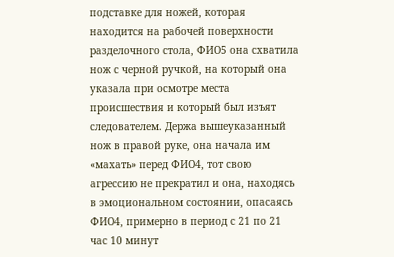подставке для ножей, которая находится на рабочей поверхности разделочного стола, ФИО5 она схватила нож с черной ручкой, на который она указала при осмотре места происшествия и который был изъят следователем. Держа вышеуказанный нож в правой руке, она начала им «махать» перед ФИО4, тот свою агрессию не прекратил и она, находясь в эмоциональном состоянии, опасаясь ФИО4, примерно в период с 21 по 21 час 10 минут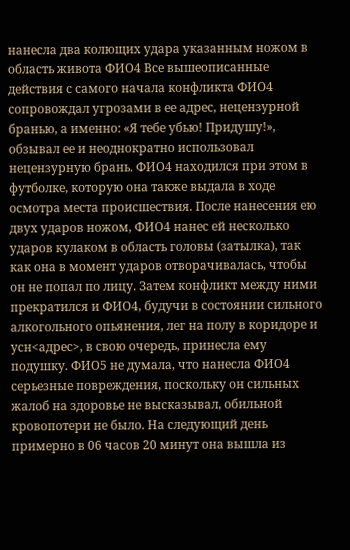нанесла два колющих удара указанным ножом в область живота ФИО4 Все вышеописанные действия с самого начала конфликта ФИО4 сопровождал угрозами в ее адрес, нецензурной бранью, а именно: «Я тебе убью! Придушу!», обзывал ее и неоднократно использовал нецензурную брань. ФИО4 находился при этом в футболке, которую она также выдала в ходе осмотра места происшествия. После нанесения ею двух ударов ножом, ФИО4 нанес ей несколько ударов кулаком в область головы (затылка), так как она в момент ударов отворачивалась, чтобы он не попал по лицу. Затем конфликт между ними прекратился и ФИО4, будучи в состоянии сильного алкогольного опьянения, лег на полу в коридоре и усн<адрес>, в свою очередь, принесла ему подушку. ФИО5 не думала, что нанесла ФИО4 серьезные повреждения, поскольку он сильных жалоб на здоровье не высказывал, обильной кровопотери не было. На следующий день примерно в 06 часов 20 минут она вышла из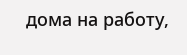дома на работу,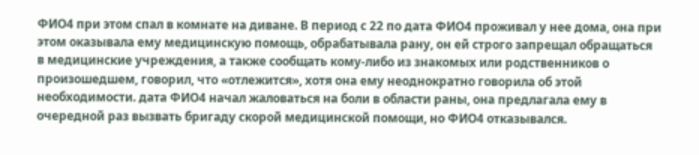ФИО4 при этом спал в комнате на диване. В период с 22 по дата ФИО4 проживал у нее дома, она при этом оказывала ему медицинскую помощь, обрабатывала рану, он ей строго запрещал обращаться в медицинские учреждения, а также сообщать кому-либо из знакомых или родственников о произошедшем, говорил, что «отлежится», хотя она ему неоднократно говорила об этой необходимости. дата ФИО4 начал жаловаться на боли в области раны, она предлагала ему в очередной раз вызвать бригаду скорой медицинской помощи, но ФИО4 отказывался.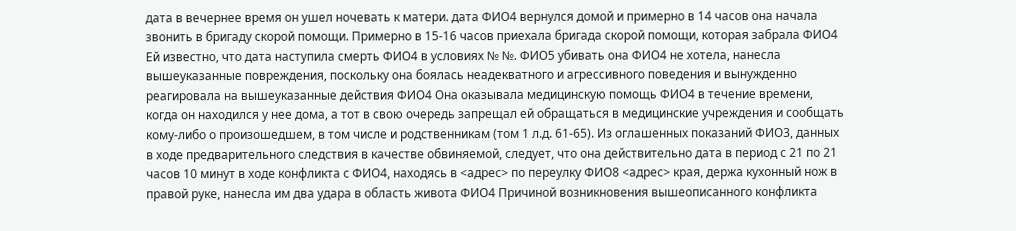дата в вечернее время он ушел ночевать к матери. дата ФИО4 вернулся домой и примерно в 14 часов она начала звонить в бригаду скорой помощи. Примерно в 15-16 часов приехала бригада скорой помощи, которая забрала ФИО4 Ей известно, что дата наступила смерть ФИО4 в условиях № №. ФИО5 убивать она ФИО4 не хотела, нанесла вышеуказанные повреждения, поскольку она боялась неадекватного и агрессивного поведения и вынужденно реагировала на вышеуказанные действия ФИО4 Она оказывала медицинскую помощь ФИО4 в течение времени, когда он находился у нее дома, а тот в свою очередь запрещал ей обращаться в медицинские учреждения и сообщать кому-либо о произошедшем, в том числе и родственникам (том 1 л.д. 61-65). Из оглашенных показаний ФИО3, данных в ходе предварительного следствия в качестве обвиняемой, следует, что она действительно дата в период с 21 по 21 часов 10 минут в ходе конфликта с ФИО4, находясь в <адрес> по переулку ФИО8 <адрес> края, держа кухонный нож в правой руке, нанесла им два удара в область живота ФИО4 Причиной возникновения вышеописанного конфликта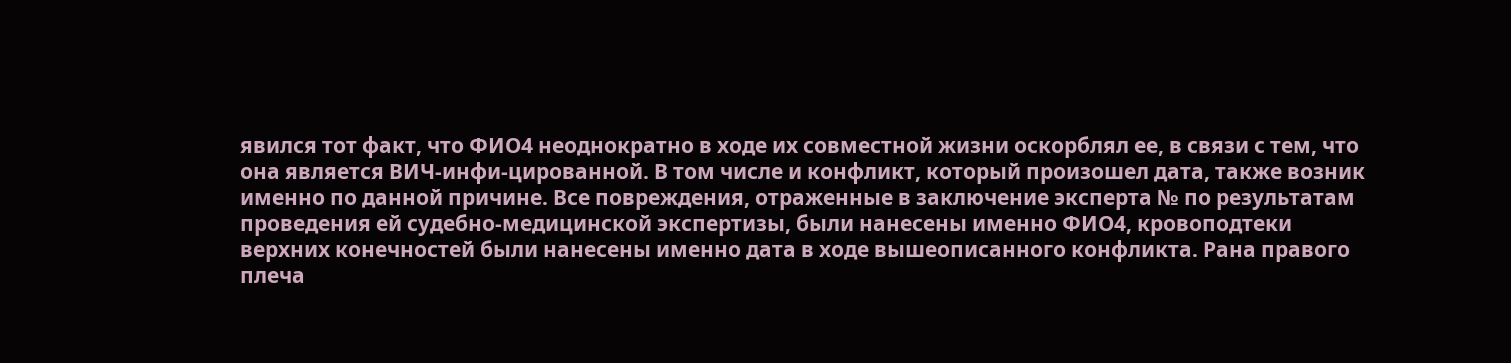явился тот факт, что ФИО4 неоднократно в ходе их совместной жизни оскорблял ее, в связи с тем, что она является ВИЧ-инфи-цированной. В том числе и конфликт, который произошел дата, также возник именно по данной причине. Все повреждения, отраженные в заключение эксперта № по результатам проведения ей судебно-медицинской экспертизы, были нанесены именно ФИО4, кровоподтеки верхних конечностей были нанесены именно дата в ходе вышеописанного конфликта. Рана правого плеча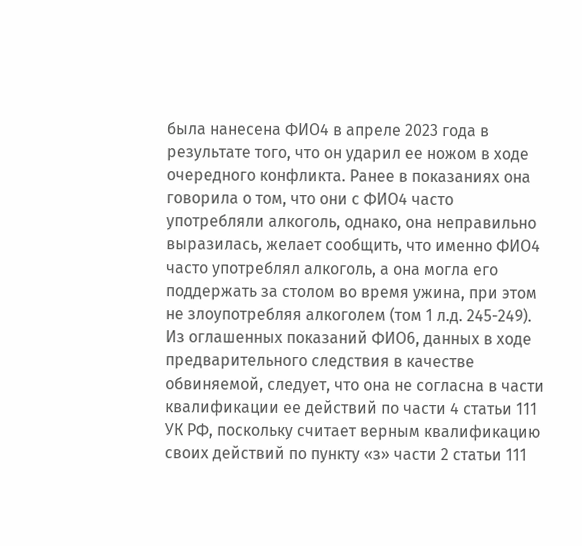была нанесена ФИО4 в апреле 2023 года в результате того, что он ударил ее ножом в ходе очередного конфликта. Ранее в показаниях она говорила о том, что они с ФИО4 часто употребляли алкоголь, однако, она неправильно выразилась, желает сообщить, что именно ФИО4 часто употреблял алкоголь, а она могла его поддержать за столом во время ужина, при этом не злоупотребляя алкоголем (том 1 л.д. 245-249). Из оглашенных показаний ФИО6, данных в ходе предварительного следствия в качестве обвиняемой, следует, что она не согласна в части квалификации ее действий по части 4 статьи 111 УК РФ, поскольку считает верным квалификацию своих действий по пункту «з» части 2 статьи 111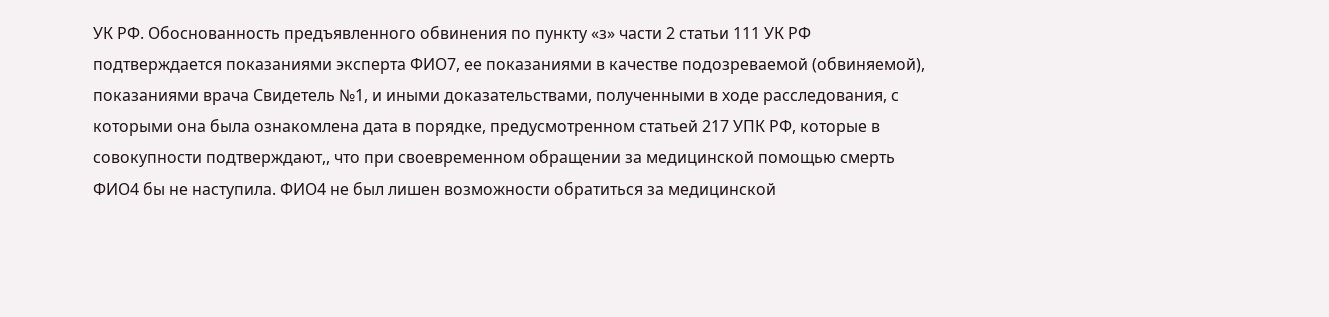УК РФ. Обоснованность предъявленного обвинения по пункту «з» части 2 статьи 111 УК РФ подтверждается показаниями эксперта ФИО7, ее показаниями в качестве подозреваемой (обвиняемой), показаниями врача Свидетель №1, и иными доказательствами, полученными в ходе расследования, с которыми она была ознакомлена дата в порядке, предусмотренном статьей 217 УПК РФ, которые в совокупности подтверждают,, что при своевременном обращении за медицинской помощью смерть ФИО4 бы не наступила. ФИО4 не был лишен возможности обратиться за медицинской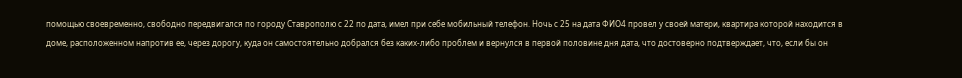помощью своевременно, свободно передвигался по городу Ставрополю с 22 по дата, имел при себе мобильный телефон. Ночь с 25 на дата ФИО4 провел у своей матери, квартира которой находится в доме, расположенном напротив ее, через дорогу, куда он самостоятельно добрался без каких-либо проблем и вернулся в первой половине дня дата, что достоверно подтверждает, что, если бы он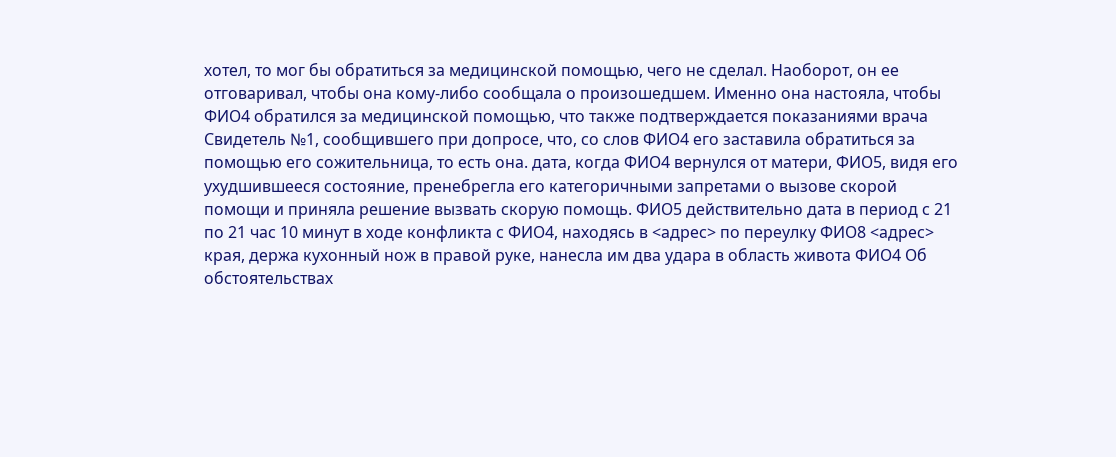хотел, то мог бы обратиться за медицинской помощью, чего не сделал. Наоборот, он ее отговаривал, чтобы она кому-либо сообщала о произошедшем. Именно она настояла, чтобы ФИО4 обратился за медицинской помощью, что также подтверждается показаниями врача Свидетель №1, сообщившего при допросе, что, со слов ФИО4 его заставила обратиться за помощью его сожительница, то есть она. дата, когда ФИО4 вернулся от матери, ФИО5, видя его ухудшившееся состояние, пренебрегла его категоричными запретами о вызове скорой помощи и приняла решение вызвать скорую помощь. ФИО5 действительно дата в период с 21 по 21 час 10 минут в ходе конфликта с ФИО4, находясь в <адрес> по переулку ФИО8 <адрес> края, держа кухонный нож в правой руке, нанесла им два удара в область живота ФИО4 Об обстоятельствах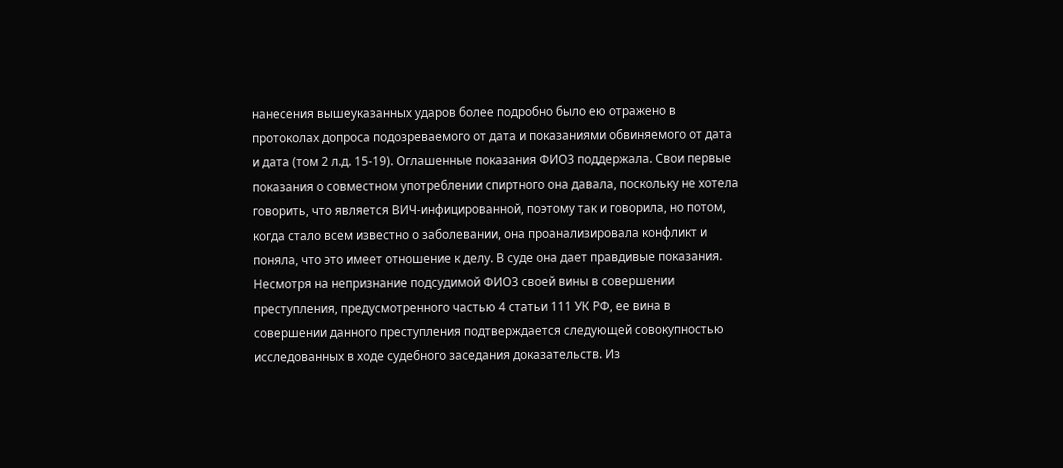нанесения вышеуказанных ударов более подробно было ею отражено в протоколах допроса подозреваемого от дата и показаниями обвиняемого от дата и дата (том 2 л.д. 15-19). Оглашенные показания ФИО3 поддержала. Свои первые показания о совместном употреблении спиртного она давала, поскольку не хотела говорить, что является ВИЧ-инфицированной, поэтому так и говорила, но потом, когда стало всем известно о заболевании, она проанализировала конфликт и поняла, что это имеет отношение к делу. В суде она дает правдивые показания. Несмотря на непризнание подсудимой ФИО3 своей вины в совершении преступления, предусмотренного частью 4 статьи 111 УК РФ, ее вина в совершении данного преступления подтверждается следующей совокупностью исследованных в ходе судебного заседания доказательств. Из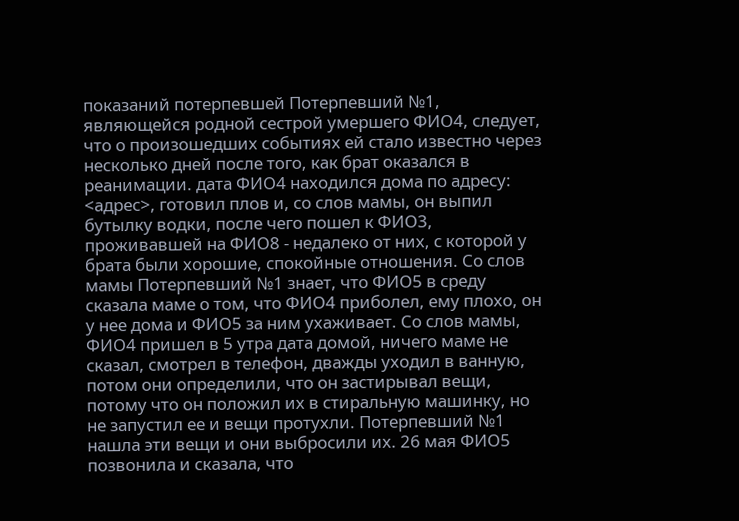показаний потерпевшей Потерпевший №1, являющейся родной сестрой умершего ФИО4, следует, что о произошедших событиях ей стало известно через несколько дней после того, как брат оказался в реанимации. дата ФИО4 находился дома по адресу: <адрес>, готовил плов и, со слов мамы, он выпил бутылку водки, после чего пошел к ФИО3, проживавшей на ФИО8 - недалеко от них, с которой у брата были хорошие, спокойные отношения. Со слов мамы Потерпевший №1 знает, что ФИО5 в среду сказала маме о том, что ФИО4 приболел, ему плохо, он у нее дома и ФИО5 за ним ухаживает. Со слов мамы, ФИО4 пришел в 5 утра дата домой, ничего маме не сказал, смотрел в телефон, дважды уходил в ванную, потом они определили, что он застирывал вещи, потому что он положил их в стиральную машинку, но не запустил ее и вещи протухли. Потерпевший №1 нашла эти вещи и они выбросили их. 26 мая ФИО5 позвонила и сказала, что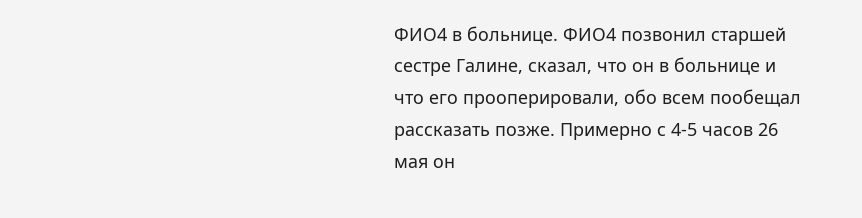ФИО4 в больнице. ФИО4 позвонил старшей сестре Галине, сказал, что он в больнице и что его прооперировали, обо всем пообещал рассказать позже. Примерно с 4-5 часов 26 мая он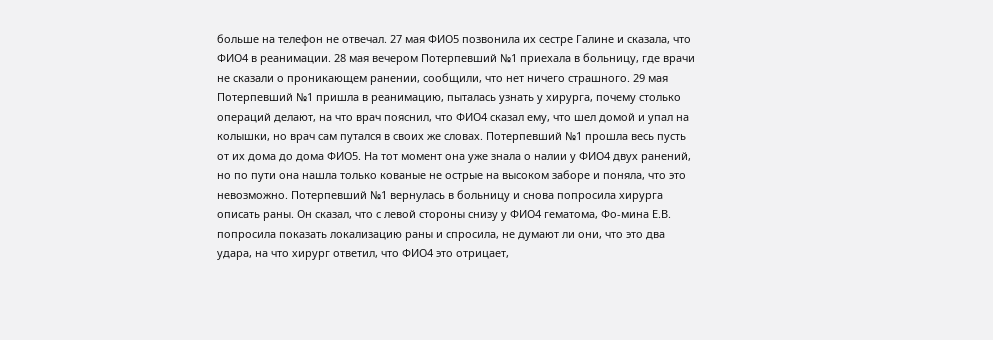больше на телефон не отвечал. 27 мая ФИО5 позвонила их сестре Галине и сказала, что ФИО4 в реанимации. 28 мая вечером Потерпевший №1 приехала в больницу, где врачи не сказали о проникающем ранении, сообщили, что нет ничего страшного. 29 мая Потерпевший №1 пришла в реанимацию, пыталась узнать у хирурга, почему столько операций делают, на что врач пояснил, что ФИО4 сказал ему, что шел домой и упал на колышки, но врач сам путался в своих же словах. Потерпевший №1 прошла весь пусть от их дома до дома ФИО5. На тот момент она уже знала о налии у ФИО4 двух ранений, но по пути она нашла только кованые не острые на высоком заборе и поняла, что это невозможно. Потерпевший №1 вернулась в больницу и снова попросила хирурга описать раны. Он сказал, что с левой стороны снизу у ФИО4 гематома, Фо-мина Е.В. попросила показать локализацию раны и спросила, не думают ли они, что это два удара, на что хирург ответил, что ФИО4 это отрицает,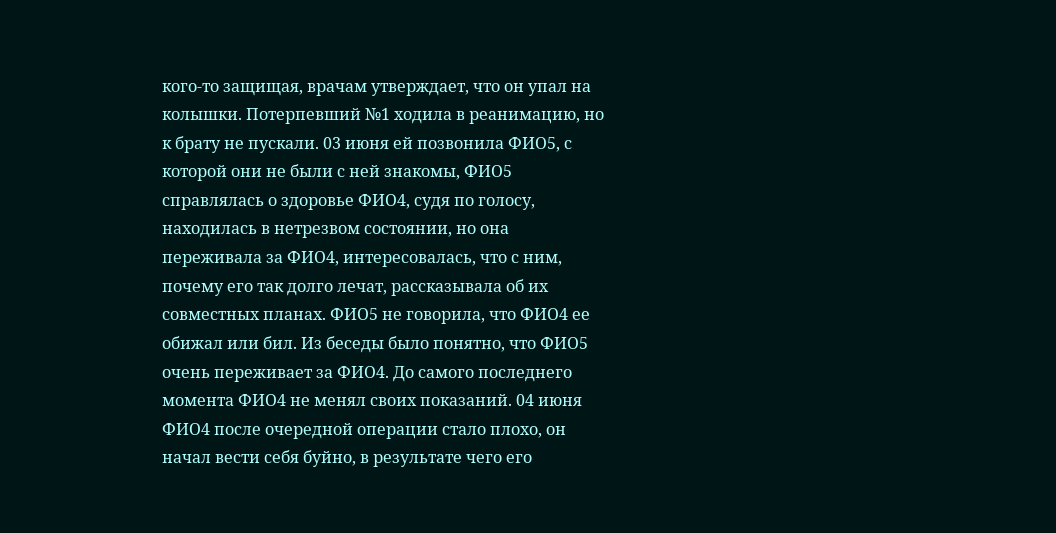кого-то защищая, врачам утверждает, что он упал на колышки. Потерпевший №1 ходила в реанимацию, но к брату не пускали. 03 июня ей позвонила ФИО5, с которой они не были с ней знакомы, ФИО5 справлялась о здоровье ФИО4, судя по голосу, находилась в нетрезвом состоянии, но она переживала за ФИО4, интересовалась, что с ним, почему его так долго лечат, рассказывала об их совместных планах. ФИО5 не говорила, что ФИО4 ее обижал или бил. Из беседы было понятно, что ФИО5 очень переживает за ФИО4. До самого последнего момента ФИО4 не менял своих показаний. 04 июня ФИО4 после очередной операции стало плохо, он начал вести себя буйно, в результате чего его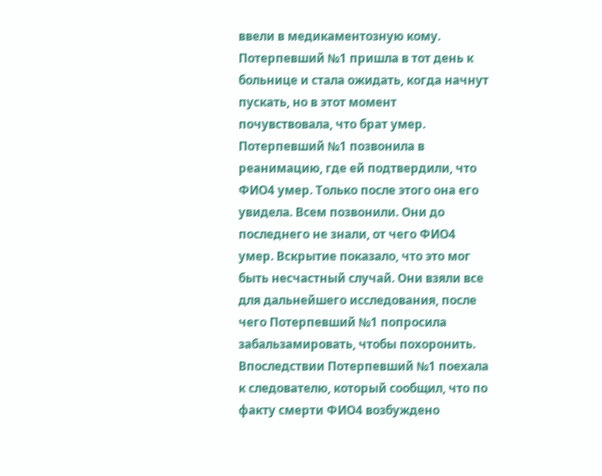ввели в медикаментозную кому. Потерпевший №1 пришла в тот день к больнице и стала ожидать, когда начнут пускать, но в этот момент почувствовала, что брат умер. Потерпевший №1 позвонила в реанимацию, где ей подтвердили, что ФИО4 умер. Только после этого она его увидела. Всем позвонили. Они до последнего не знали, от чего ФИО4 умер. Вскрытие показало, что это мог быть несчастный случай. Они взяли все для дальнейшего исследования, после чего Потерпевший №1 попросила забальзамировать, чтобы похоронить. Впоследствии Потерпевший №1 поехала к следователю, который сообщил, что по факту смерти ФИО4 возбуждено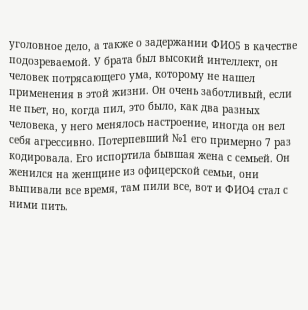уголовное дело, а также о задержании ФИО5 в качестве подозреваемой. У брата был высокий интеллект, он человек потрясающего ума, которому не нашел применения в этой жизни. Он очень заботливый, если не пьет, но, когда пил, это было, как два разных человека, у него менялось настроение, иногда он вел себя агрессивно. Потерпевший №1 его примерно 7 раз кодировала. Его испортила бывшая жена с семьей. Он женился на женщине из офицерской семьи, они выпивали все время, там пили все, вот и ФИО4 стал с ними пить.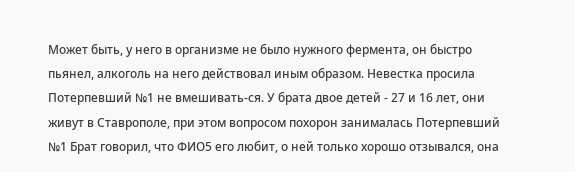Может быть, у него в организме не было нужного фермента, он быстро пьянел, алкоголь на него действовал иным образом. Невестка просила Потерпевший №1 не вмешивать-ся. У брата двое детей - 27 и 16 лет, они живут в Ставрополе, при этом вопросом похорон занималась Потерпевший №1 Брат говорил, что ФИО5 его любит, о ней только хорошо отзывался, она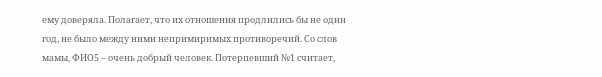ему доверяла. Полагает, что их отношения продлились бы не один год, не было между ними непримиримых противоречий. Со слов мамы, ФИО5 – очень добрый человек. Потерпевший №1 считает,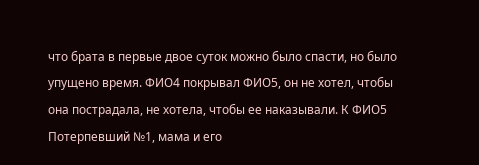что брата в первые двое суток можно было спасти, но было упущено время. ФИО4 покрывал ФИО5, он не хотел, чтобы она пострадала, не хотела, чтобы ее наказывали. К ФИО5 Потерпевший №1, мама и его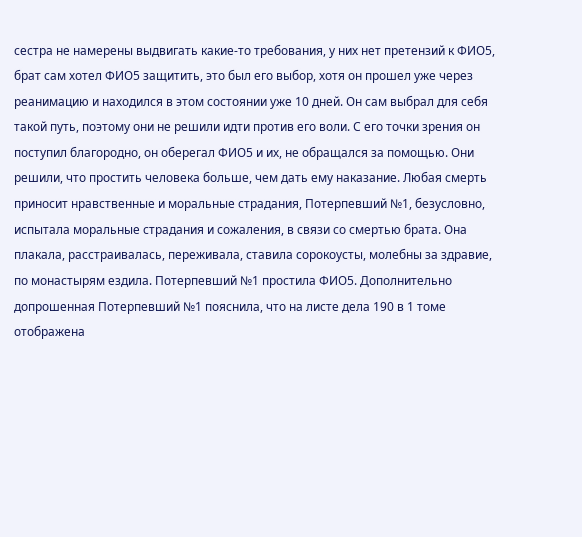сестра не намерены выдвигать какие-то требования, у них нет претензий к ФИО5, брат сам хотел ФИО5 защитить, это был его выбор, хотя он прошел уже через реанимацию и находился в этом состоянии уже 10 дней. Он сам выбрал для себя такой путь, поэтому они не решили идти против его воли. С его точки зрения он поступил благородно, он оберегал ФИО5 и их, не обращался за помощью. Они решили, что простить человека больше, чем дать ему наказание. Любая смерть приносит нравственные и моральные страдания, Потерпевший №1, безусловно, испытала моральные страдания и сожаления, в связи со смертью брата. Она плакала, расстраивалась, переживала, ставила сорокоусты, молебны за здравие, по монастырям ездила. Потерпевший №1 простила ФИО5. Дополнительно допрошенная Потерпевший №1 пояснила, что на листе дела 190 в 1 томе отображена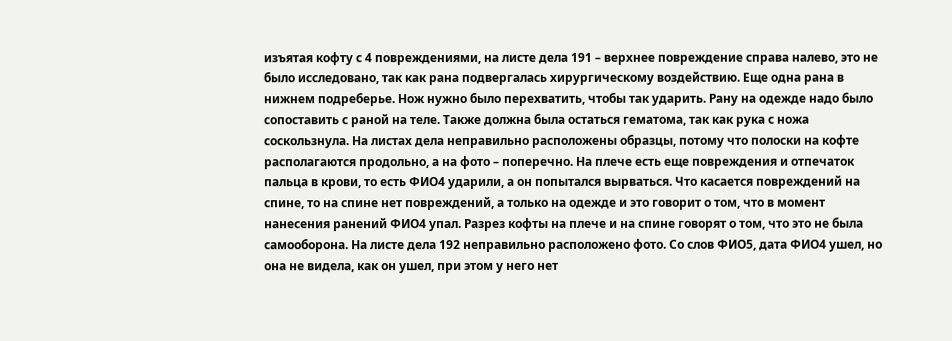изъятая кофту с 4 повреждениями, на листе дела 191 – верхнее повреждение справа налево, это не было исследовано, так как рана подвергалась хирургическому воздействию. Еще одна рана в нижнем подреберье. Нож нужно было перехватить, чтобы так ударить. Рану на одежде надо было сопоставить с раной на теле. Также должна была остаться гематома, так как рука с ножа соскользнула. На листах дела неправильно расположены образцы, потому что полоски на кофте располагаются продольно, а на фото – поперечно. На плече есть еще повреждения и отпечаток пальца в крови, то есть ФИО4 ударили, а он попытался вырваться. Что касается повреждений на спине, то на спине нет повреждений, а только на одежде и это говорит о том, что в момент нанесения ранений ФИО4 упал. Разрез кофты на плече и на спине говорят о том, что это не была самооборона. На листе дела 192 неправильно расположено фото. Со слов ФИО5, дата ФИО4 ушел, но она не видела, как он ушел, при этом у него нет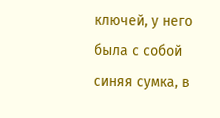ключей, у него была с собой синяя сумка, в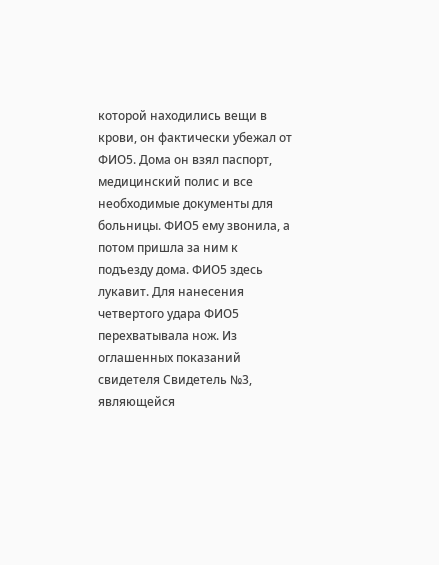которой находились вещи в крови, он фактически убежал от ФИО5. Дома он взял паспорт, медицинский полис и все необходимые документы для больницы. ФИО5 ему звонила, а потом пришла за ним к подъезду дома. ФИО5 здесь лукавит. Для нанесения четвертого удара ФИО5 перехватывала нож. Из оглашенных показаний свидетеля Свидетель №3, являющейся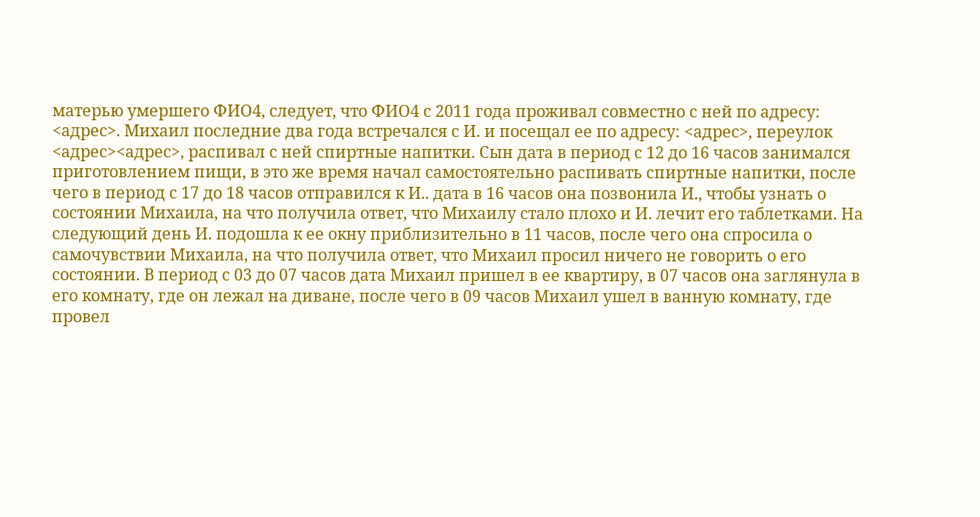матерью умершего ФИО4, следует, что ФИО4 с 2011 года проживал совместно с ней по адресу: <адрес>. Михаил последние два года встречался с И. и посещал ее по адресу: <адрес>, переулок <адрес><адрес>, распивал с ней спиртные напитки. Сын дата в период с 12 до 16 часов занимался приготовлением пищи, в это же время начал самостоятельно распивать спиртные напитки, после чего в период с 17 до 18 часов отправился к И.. дата в 16 часов она позвонила И., чтобы узнать о состоянии Михаила, на что получила ответ, что Михаилу стало плохо и И. лечит его таблетками. На следующий день И. подошла к ее окну приблизительно в 11 часов, после чего она спросила о самочувствии Михаила, на что получила ответ, что Михаил просил ничего не говорить о его состоянии. В период с 03 до 07 часов дата Михаил пришел в ее квартиру, в 07 часов она заглянула в его комнату, где он лежал на диване, после чего в 09 часов Михаил ушел в ванную комнату, где провел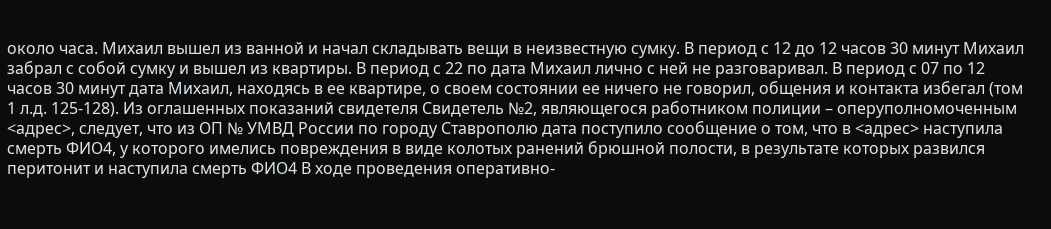около часа. Михаил вышел из ванной и начал складывать вещи в неизвестную сумку. В период с 12 до 12 часов 30 минут Михаил забрал с собой сумку и вышел из квартиры. В период с 22 по дата Михаил лично с ней не разговаривал. В период с 07 по 12 часов 30 минут дата Михаил, находясь в ее квартире, о своем состоянии ее ничего не говорил, общения и контакта избегал (том 1 л.д. 125-128). Из оглашенных показаний свидетеля Свидетель №2, являющегося работником полиции – оперуполномоченным <адрес>, следует, что из ОП № УМВД России по городу Ставрополю дата поступило сообщение о том, что в <адрес> наступила смерть ФИО4, у которого имелись повреждения в виде колотых ранений брюшной полости, в результате которых развился перитонит и наступила смерть ФИО4 В ходе проведения оперативно-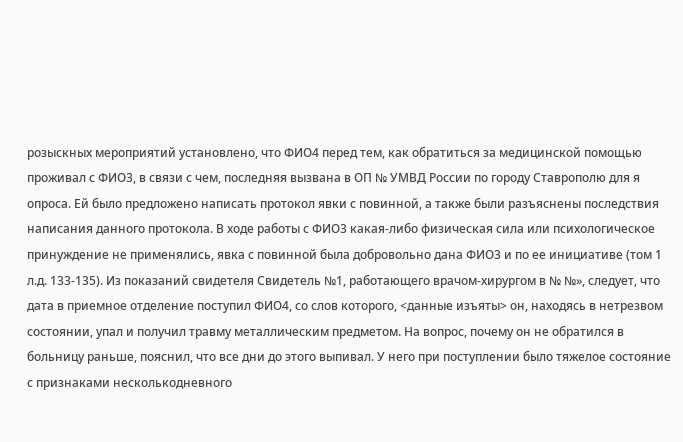розыскных мероприятий установлено, что ФИО4 перед тем, как обратиться за медицинской помощью проживал с ФИО3, в связи с чем, последняя вызвана в ОП № УМВД России по городу Ставрополю для я опроса. Ей было предложено написать протокол явки с повинной, а также были разъяснены последствия написания данного протокола. В ходе работы с ФИО3 какая-либо физическая сила или психологическое принуждение не применялись, явка с повинной была добровольно дана ФИО3 и по ее инициативе (том 1 л.д. 133-135). Из показаний свидетеля Свидетель №1, работающего врачом-хирургом в № №», следует, что дата в приемное отделение поступил ФИО4, со слов которого, <данные изъяты> он, находясь в нетрезвом состоянии, упал и получил травму металлическим предметом. На вопрос, почему он не обратился в больницу раньше, пояснил, что все дни до этого выпивал. У него при поступлении было тяжелое состояние с признаками несколькодневного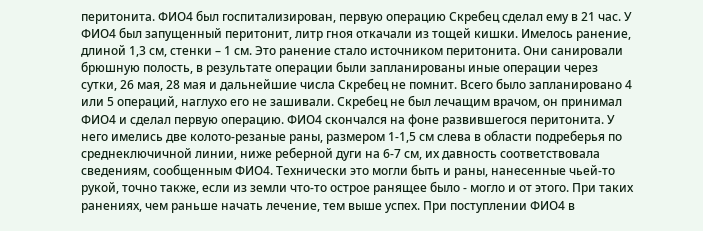перитонита. ФИО4 был госпитализирован, первую операцию Скребец сделал ему в 21 час. У ФИО4 был запущенный перитонит, литр гноя откачали из тощей кишки. Имелось ранение, длиной 1,3 см, стенки – 1 см. Это ранение стало источником перитонита. Они санировали брюшную полость, в результате операции были запланированы иные операции через сутки, 26 мая, 28 мая и дальнейшие числа Скребец не помнит. Всего было запланировано 4 или 5 операций, наглухо его не зашивали. Скребец не был лечащим врачом, он принимал ФИО4 и сделал первую операцию. ФИО4 скончался на фоне развившегося перитонита. У него имелись две колото-резаные раны, размером 1-1,5 см слева в области подреберья по среднеключичной линии, ниже реберной дуги на 6-7 см, их давность соответствовала сведениям, сообщенным ФИО4. Технически это могли быть и раны, нанесенные чьей-то рукой, точно также, если из земли что-то острое ранящее было - могло и от этого. При таких ранениях, чем раньше начать лечение, тем выше успех. При поступлении ФИО4 в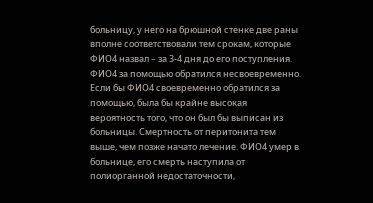больницу, у него на брюшной стенке две раны вполне соответствовали тем срокам, которые ФИО4 назвал – за 3-4 дня до его поступления. ФИО4 за помощью обратился несвоевременно. Если бы ФИО4 своевременно обратился за помощью, была бы крайне высокая вероятность того, что он был бы выписан из больницы. Смертность от перитонита тем выше, чем позже начато лечение. ФИО4 умер в больнице, его смерть наступила от полиорганной недостаточности,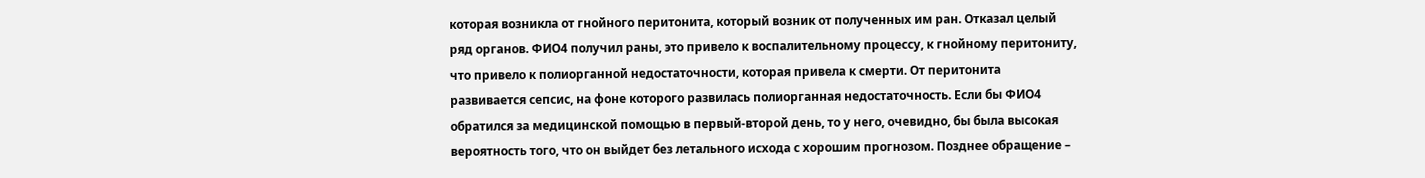которая возникла от гнойного перитонита, который возник от полученных им ран. Отказал целый ряд органов. ФИО4 получил раны, это привело к воспалительному процессу, к гнойному перитониту, что привело к полиорганной недостаточности, которая привела к смерти. От перитонита развивается сепсис, на фоне которого развилась полиорганная недостаточность. Если бы ФИО4 обратился за медицинской помощью в первый-второй день, то у него, очевидно, бы была высокая вероятность того, что он выйдет без летального исхода с хорошим прогнозом. Позднее обращение –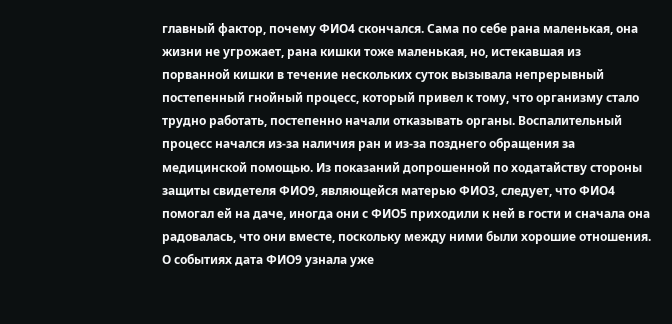главный фактор, почему ФИО4 скончался. Сама по себе рана маленькая, она жизни не угрожает, рана кишки тоже маленькая, но, истекавшая из порванной кишки в течение нескольких суток вызывала непрерывный постепенный гнойный процесс, который привел к тому, что организму стало трудно работать, постепенно начали отказывать органы. Воспалительный процесс начался из-за наличия ран и из-за позднего обращения за медицинской помощью. Из показаний допрошенной по ходатайству стороны защиты свидетеля ФИО9, являющейся матерью ФИО3, следует, что ФИО4 помогал ей на даче, иногда они с ФИО5 приходили к ней в гости и сначала она радовалась, что они вместе, поскольку между ними были хорошие отношения. О событиях дата ФИО9 узнала уже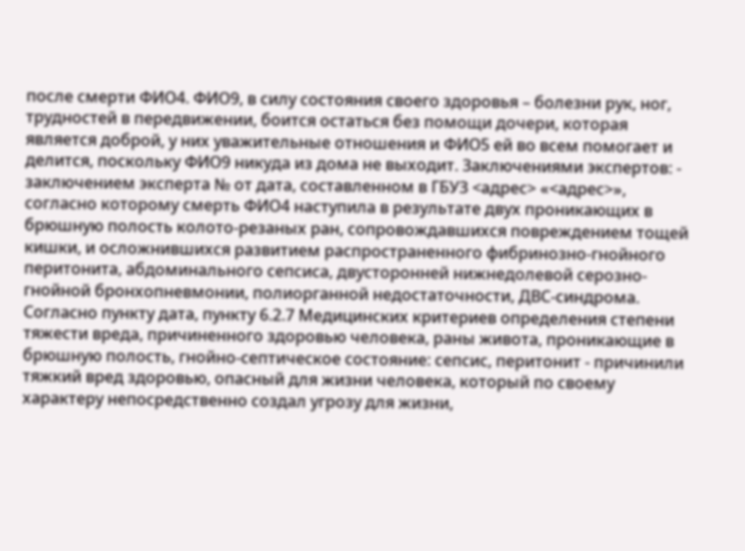после смерти ФИО4. ФИО9, в силу состояния своего здоровья – болезни рук, ног, трудностей в передвижении, боится остаться без помощи дочери, которая является доброй, у них уважительные отношения и ФИО5 ей во всем помогает и делится, поскольку ФИО9 никуда из дома не выходит. Заключениями экспертов: - заключением эксперта № от дата, составленном в ГБУЗ <адрес> «<адрес>», согласно которому смерть ФИО4 наступила в результате двух проникающих в брюшную полость колото-резаных ран, сопровождавшихся повреждением тощей кишки, и осложнившихся развитием распространенного фибринозно-гнойного перитонита, абдоминального сепсиса, двусторонней нижнедолевой серозно-гнойной бронхопневмонии, полиорганной недостаточности, ДВС-синдрома. Согласно пункту дата, пункту 6.2.7 Медицинских критериев определения степени тяжести вреда, причиненного здоровью человека, раны живота, проникающие в брюшную полость, гнойно-септическое состояние: сепсис, перитонит - причинили тяжкий вред здоровью, опасный для жизни человека, который по своему характеру непосредственно создал угрозу для жизни,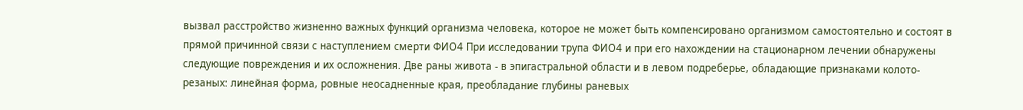вызвал расстройство жизненно важных функций организма человека, которое не может быть компенсировано организмом самостоятельно и состоят в прямой причинной связи с наступлением смерти ФИО4 При исследовании трупа ФИО4 и при его нахождении на стационарном лечении обнаружены следующие повреждения и их осложнения. Две раны живота - в эпигастральной области и в левом подреберье, обладающие признаками колото-резаных: линейная форма, ровные неосадненные края, преобладание глубины раневых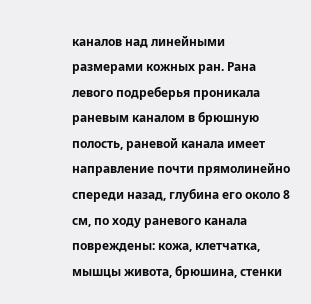каналов над линейными размерами кожных ран. Рана левого подреберья проникала раневым каналом в брюшную полость, раневой канала имеет направление почти прямолинейно спереди назад, глубина его около 8 см, по ходу раневого канала повреждены: кожа, клетчатка, мышцы живота, брюшина, стенки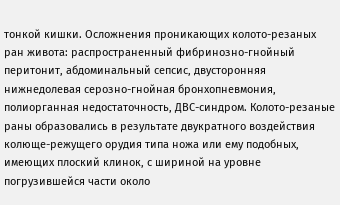тонкой кишки. Осложнения проникающих колото-резаных ран живота: распространенный фибринозно-гнойный перитонит, абдоминальный сепсис, двусторонняя нижнедолевая серозно-гнойная бронхопневмония, полиорганная недостаточность, ДВС-синдром. Колото-резаные раны образовались в результате двукратного воздействия колюще-режущего орудия типа ножа или ему подобных, имеющих плоский клинок, с шириной на уровне погрузившейся части около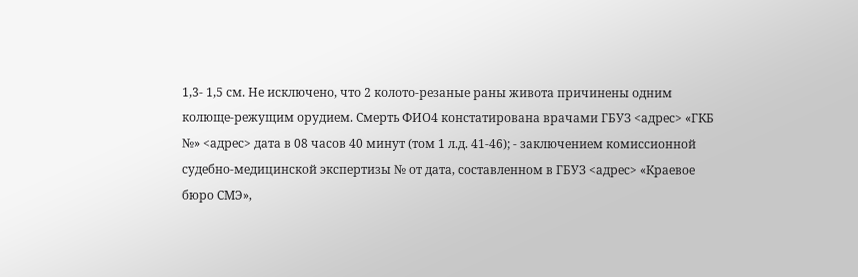1,3- 1,5 см. Не исключено, что 2 колото-резаные раны живота причинены одним колюще-режущим орудием. Смерть ФИО4 констатирована врачами ГБУЗ <адрес> «ГКБ №» <адрес> дата в 08 часов 40 минут (том 1 л.д. 41-46); - заключением комиссионной судебно-медицинской экспертизы № от дата, составленном в ГБУЗ <адрес> «Краевое бюро СМЭ»,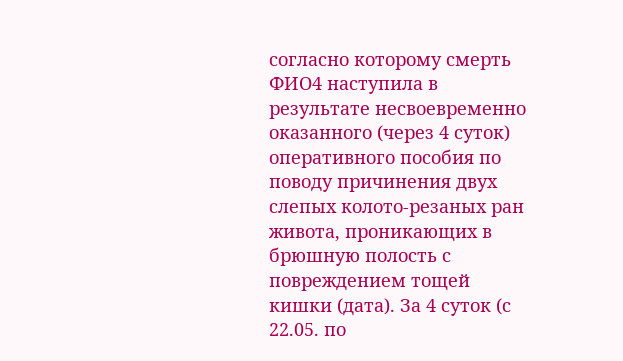согласно которому смерть ФИО4 наступила в результате несвоевременно оказанного (через 4 суток) оперативного пособия по поводу причинения двух слепых колото-резаных ран живота, проникающих в брюшную полость с повреждением тощей кишки (дата). За 4 суток (с 22.05. по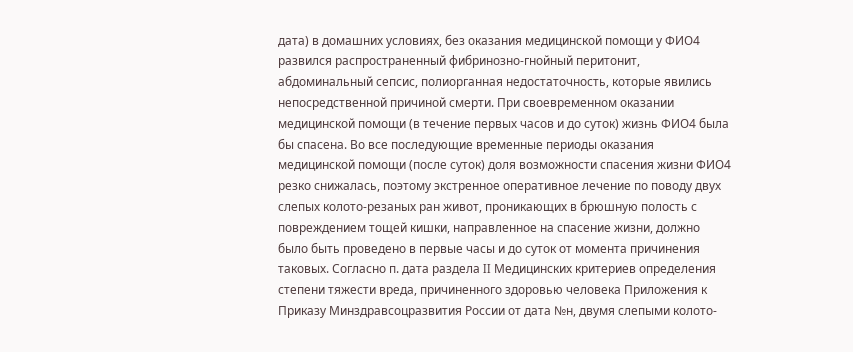дата) в домашних условиях, без оказания медицинской помощи у ФИО4 развился распространенный фибринозно-гнойный перитонит, абдоминальный сепсис, полиорганная недостаточность, которые явились непосредственной причиной смерти. При своевременном оказании медицинской помощи (в течение первых часов и до суток) жизнь ФИО4 была бы спасена. Во все последующие временные периоды оказания медицинской помощи (после суток) доля возможности спасения жизни ФИО4 резко снижалась, поэтому экстренное оперативное лечение по поводу двух слепых колото-резаных ран живот, проникающих в брюшную полость с повреждением тощей кишки, направленное на спасение жизни, должно было быть проведено в первые часы и до суток от момента причинения таковых. Согласно п. дата раздела II Медицинских критериев определения степени тяжести вреда, причиненного здоровью человека Приложения к Приказу Минздравсоцразвития России от дата №н, двумя слепыми колото-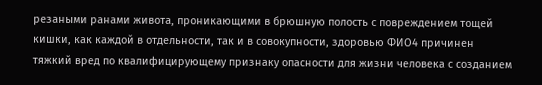резаными ранами живота, проникающими в брюшную полость с повреждением тощей кишки, как каждой в отдельности, так и в совокупности, здоровью ФИО4 причинен тяжкий вред по квалифицирующему признаку опасности для жизни человека с созданием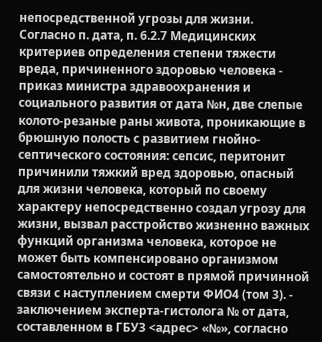непосредственной угрозы для жизни. Согласно п. дата, п. 6.2.7 Медицинских критериев определения степени тяжести вреда, причиненного здоровью человека - приказ министра здравоохранения и социального развития от дата №н, две слепые колото-резаные раны живота, проникающие в брюшную полость с развитием гнойно-септического состояния: сепсис, перитонит причинили тяжкий вред здоровью, опасный для жизни человека, который по своему характеру непосредственно создал угрозу для жизни, вызвал расстройство жизненно важных функций организма человека, которое не может быть компенсировано организмом самостоятельно и состоят в прямой причинной связи с наступлением смерти ФИО4 (том 3). - заключением эксперта-гистолога № от дата, составленном в ГБУЗ <адрес> «№», согласно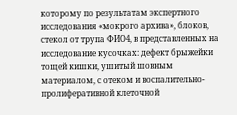которому по результатам экспертного исследования «мокрого архива», блоков, стекол от трупа ФИО4, в представленных на исследование кусочках: дефект брыжейки тощей кишки, ушитый шовным материалом, с отеком и воспалительно-пролиферативной клеточной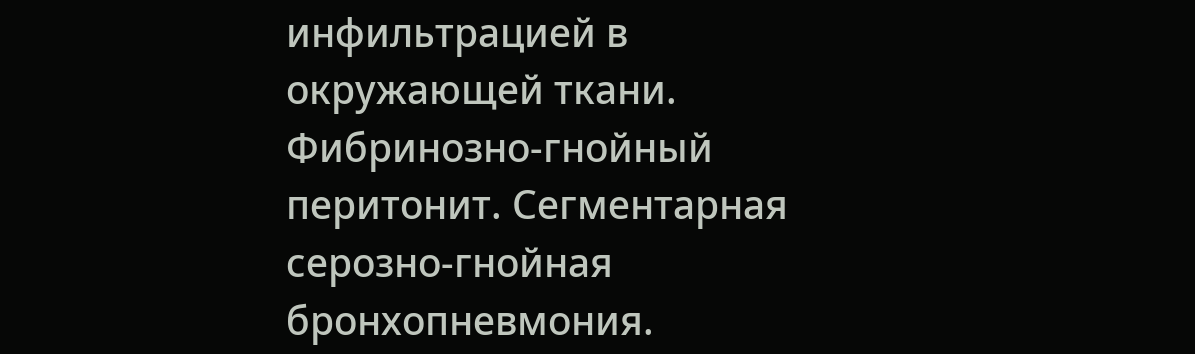инфильтрацией в окружающей ткани. Фибринозно-гнойный перитонит. Сегментарная серозно-гнойная бронхопневмония.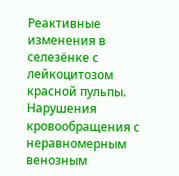Реактивные изменения в селезёнке с лейкоцитозом красной пульпы. Нарушения кровообращения с неравномерным венозным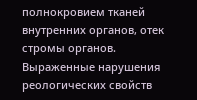полнокровием тканей внутренних органов, отек стромы органов. Выраженные нарушения реологических свойств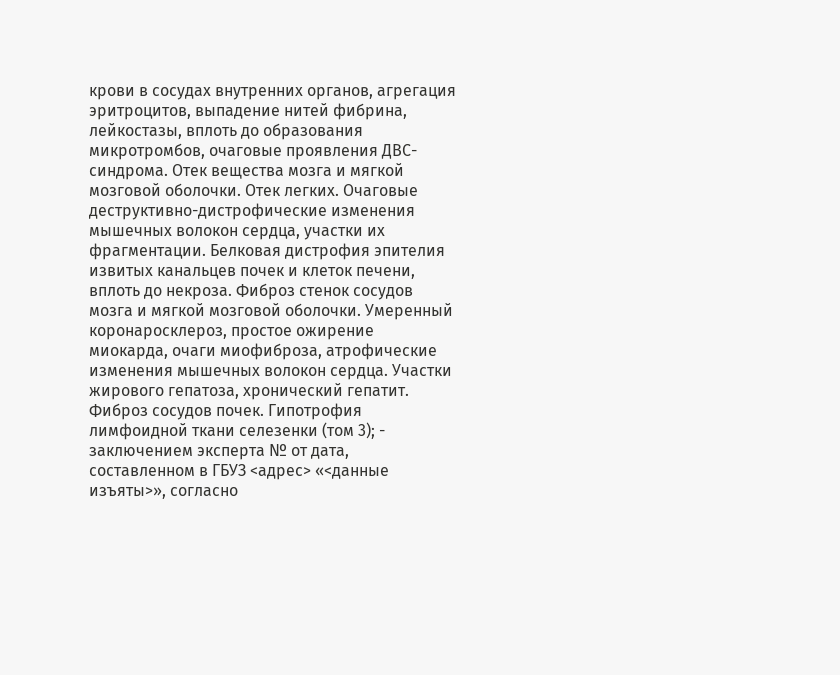крови в сосудах внутренних органов, агрегация эритроцитов, выпадение нитей фибрина, лейкостазы, вплоть до образования микротромбов, очаговые проявления ДВС-синдрома. Отек вещества мозга и мягкой мозговой оболочки. Отек легких. Очаговые деструктивно-дистрофические изменения мышечных волокон сердца, участки их фрагментации. Белковая дистрофия эпителия извитых канальцев почек и клеток печени, вплоть до некроза. Фиброз стенок сосудов мозга и мягкой мозговой оболочки. Умеренный коронаросклероз, простое ожирение миокарда, очаги миофиброза, атрофические изменения мышечных волокон сердца. Участки жирового гепатоза, хронический гепатит. Фиброз сосудов почек. Гипотрофия лимфоидной ткани селезенки (том 3); - заключением эксперта № от дата, составленном в ГБУЗ <адрес> «<данные изъяты>», согласно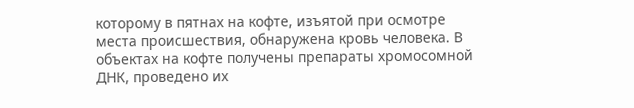которому в пятнах на кофте, изъятой при осмотре места происшествия, обнаружена кровь человека. В объектах на кофте получены препараты хромосомной ДНК, проведено их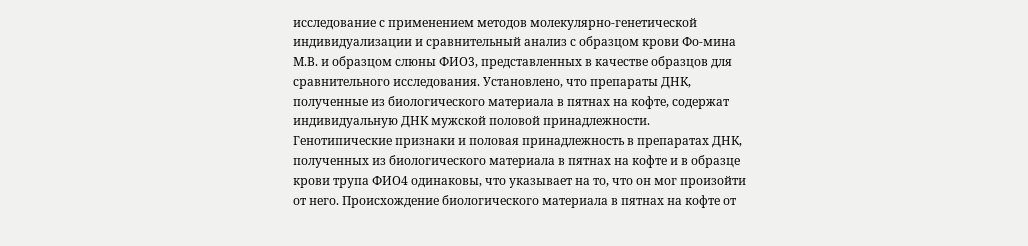исследование с применением методов молекулярно-генетической индивидуализации и сравнительный анализ с образцом крови Фо-мина М.В. и образцом слюны ФИО3, представленных в качестве образцов для сравнительного исследования. Установлено, что препараты ДНК, полученные из биологического материала в пятнах на кофте, содержат индивидуальную ДНК мужской половой принадлежности. Генотипические признаки и половая принадлежность в препаратах ДНК, полученных из биологического материала в пятнах на кофте и в образце крови трупа ФИО4 одинаковы, что указывает на то, что он мог произойти от него. Происхождение биологического материала в пятнах на кофте от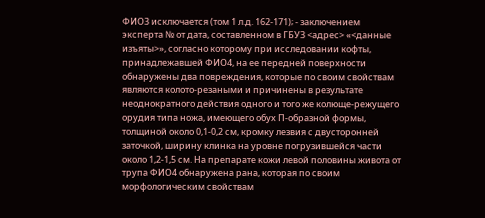ФИО3 исключается (том 1 л.д. 162-171); - заключением эксперта № от дата, составленном в ГБУЗ <адрес> «<данные изъяты>», согласно которому при исследовании кофты, принадлежавшей ФИО4, на ее передней поверхности обнаружены два повреждения, которые по своим свойствам являются колото-резаными и причинены в результате неоднократного действия одного и того же колюще-режущего орудия типа ножа, имеющего обух П-образной формы, толщиной около 0,1-0,2 см, кромку лезвия с двусторонней заточкой, ширину клинка на уровне погрузившейся части около 1,2-1,5 см. На препарате кожи левой половины живота от трупа ФИО4 обнаружена рана, которая по своим морфологическим свойствам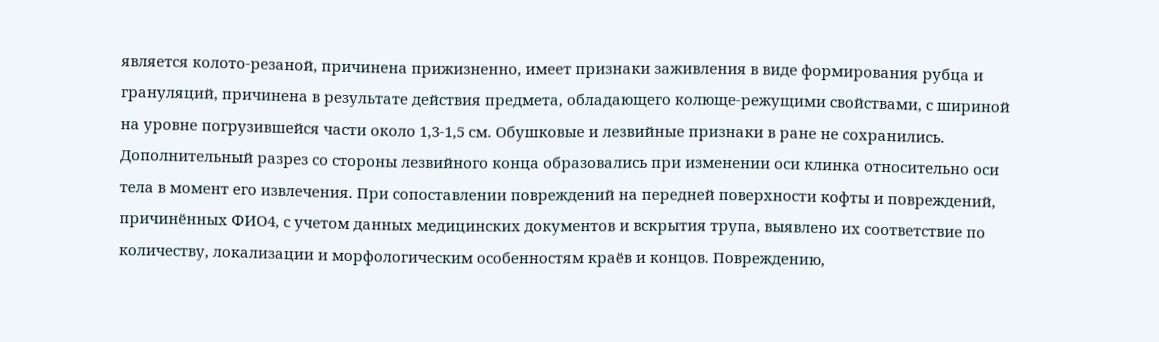является колото-резаной, причинена прижизненно, имеет признаки заживления в виде формирования рубца и грануляций, причинена в результате действия предмета, обладающего колюще-режущими свойствами, с шириной на уровне погрузившейся части около 1,3-1,5 см. Обушковые и лезвийные признаки в ране не сохранились. Дополнительный разрез со стороны лезвийного конца образовались при изменении оси клинка относительно оси тела в момент его извлечения. При сопоставлении повреждений на передней поверхности кофты и повреждений, причинённых ФИО4, с учетом данных медицинских документов и вскрытия трупа, выявлено их соответствие по количеству, локализации и морфологическим особенностям краёв и концов. Повреждению,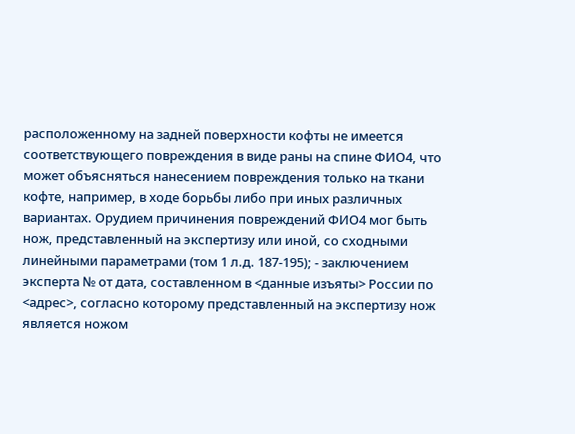расположенному на задней поверхности кофты не имеется соответствующего повреждения в виде раны на спине ФИО4, что может объясняться нанесением повреждения только на ткани кофте, например, в ходе борьбы либо при иных различных вариантах. Орудием причинения повреждений ФИО4 мог быть нож, представленный на экспертизу или иной, со сходными линейными параметрами (том 1 л.д. 187-195); - заключением эксперта № от дата, составленном в <данные изъяты> России по <адрес>, согласно которому представленный на экспертизу нож является ножом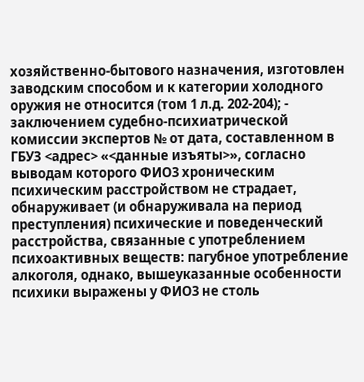хозяйственно-бытового назначения, изготовлен заводским способом и к категории холодного оружия не относится (том 1 л.д. 202-204); - заключением судебно-психиатрической комиссии экспертов № от дата, составленном в ГБУЗ <адрес> «<данные изъяты>», согласно выводам которого ФИО3 хроническим психическим расстройством не страдает, обнаруживает (и обнаруживала на период преступления) психические и поведенческий расстройства, связанные с употреблением психоактивных веществ: пагубное употребление алкоголя, однако, вышеуказанные особенности психики выражены у ФИО3 не столь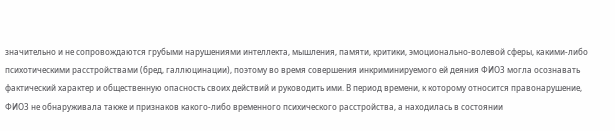значительно и не сопровождаются грубыми нарушениями интеллекта, мышления, памяти, критики, эмоционально-волевой сферы, какими-либо психотическими расстройствами (бред, галлюцинации), поэтому во время совершения инкриминируемого ей деяния ФИО3 могла осознавать фактический характер и общественную опасность своих действий и руководить ими. В период времени, к которому относится правонарушение, ФИО3 не обнаруживала также и признаков какого-либо временного психического расстройства, а находилась в состоянии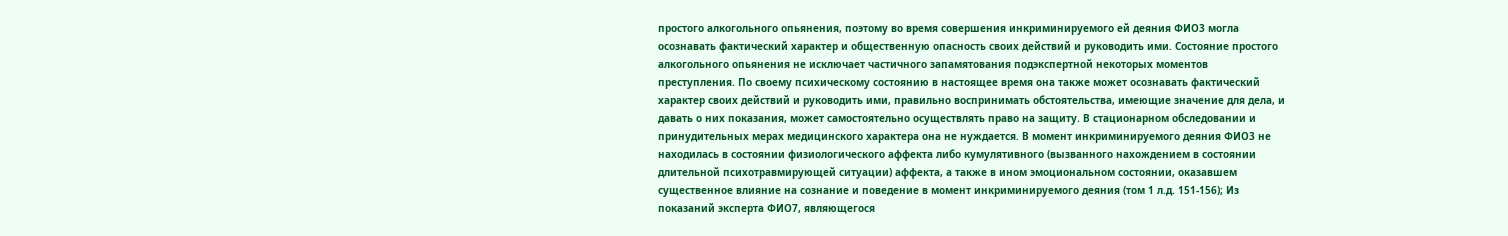простого алкогольного опьянения, поэтому во время совершения инкриминируемого ей деяния ФИО3 могла осознавать фактический характер и общественную опасность своих действий и руководить ими. Состояние простого алкогольного опьянения не исключает частичного запамятования подэкспертной некоторых моментов преступления. По своему психическому состоянию в настоящее время она также может осознавать фактический характер своих действий и руководить ими, правильно воспринимать обстоятельства, имеющие значение для дела, и давать о них показания, может самостоятельно осуществлять право на защиту. В стационарном обследовании и принудительных мерах медицинского характера она не нуждается. В момент инкриминируемого деяния ФИО3 не находилась в состоянии физиологического аффекта либо кумулятивного (вызванного нахождением в состоянии длительной психотравмирующей ситуации) аффекта, а также в ином эмоциональном состоянии, оказавшем существенное влияние на сознание и поведение в момент инкриминируемого деяния (том 1 л.д. 151-156); Из показаний эксперта ФИО7, являющегося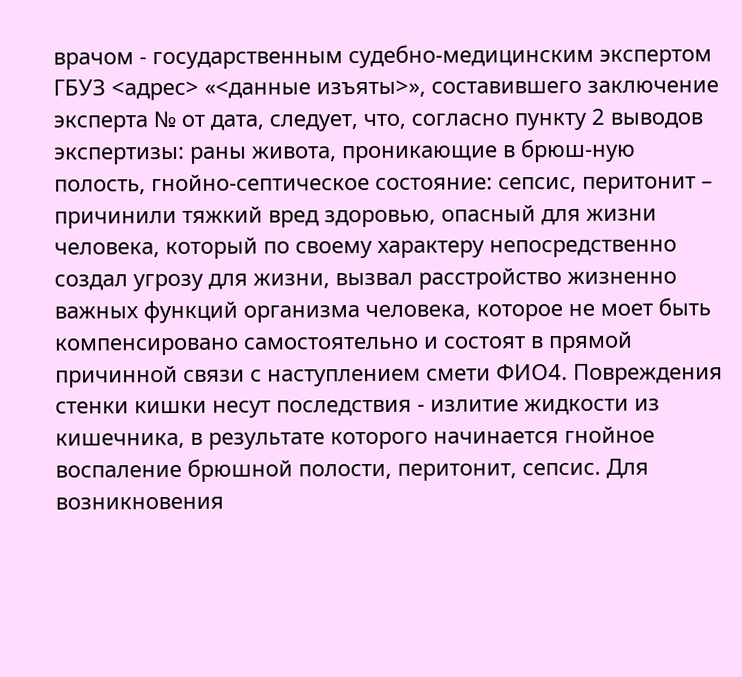врачом - государственным судебно-медицинским экспертом ГБУЗ <адрес> «<данные изъяты>», составившего заключение эксперта № от дата, следует, что, согласно пункту 2 выводов экспертизы: раны живота, проникающие в брюш-ную полость, гнойно-септическое состояние: сепсис, перитонит – причинили тяжкий вред здоровью, опасный для жизни человека, который по своему характеру непосредственно создал угрозу для жизни, вызвал расстройство жизненно важных функций организма человека, которое не моет быть компенсировано самостоятельно и состоят в прямой причинной связи с наступлением смети ФИО4. Повреждения стенки кишки несут последствия - излитие жидкости из кишечника, в результате которого начинается гнойное воспаление брюшной полости, перитонит, сепсис. Для возникновения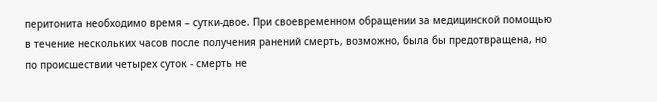перитонита необходимо время – сутки-двое. При своевременном обращении за медицинской помощью в течение нескольких часов после получения ранений смерть, возможно, была бы предотвращена, но по происшествии четырех суток - смерть не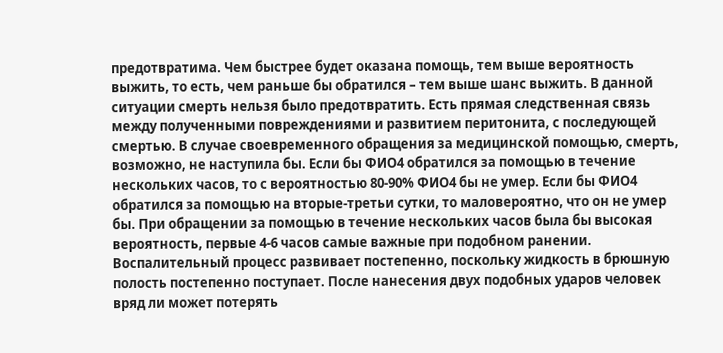предотвратима. Чем быстрее будет оказана помощь, тем выше вероятность выжить, то есть, чем раньше бы обратился – тем выше шанс выжить. В данной ситуации смерть нельзя было предотвратить. Есть прямая следственная связь между полученными повреждениями и развитием перитонита, с последующей смертью. В случае своевременного обращения за медицинской помощью, смерть, возможно, не наступила бы. Если бы ФИО4 обратился за помощью в течение нескольких часов, то с вероятностью 80-90% ФИО4 бы не умер. Если бы ФИО4 обратился за помощью на вторые-третьи сутки, то маловероятно, что он не умер бы. При обращении за помощью в течение нескольких часов была бы высокая вероятность, первые 4-6 часов самые важные при подобном ранении. Воспалительный процесс развивает постепенно, поскольку жидкость в брюшную полость постепенно поступает. После нанесения двух подобных ударов человек вряд ли может потерять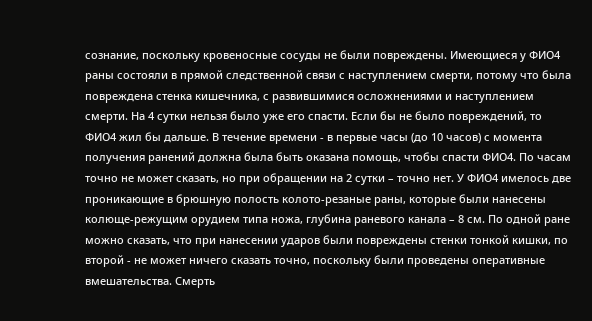сознание, поскольку кровеносные сосуды не были повреждены. Имеющиеся у ФИО4 раны состояли в прямой следственной связи с наступлением смерти, потому что была повреждена стенка кишечника, с развившимися осложнениями и наступлением смерти. На 4 сутки нельзя было уже его спасти. Если бы не было повреждений, то ФИО4 жил бы дальше. В течение времени - в первые часы (до 10 часов) с момента получения ранений должна была быть оказана помощь, чтобы спасти ФИО4. По часам точно не может сказать, но при обращении на 2 сутки – точно нет. У ФИО4 имелось две проникающие в брюшную полость колото-резаные раны, которые были нанесены колюще-режущим орудием типа ножа, глубина раневого канала – 8 см. По одной ране можно сказать, что при нанесении ударов были повреждены стенки тонкой кишки, по второй - не может ничего сказать точно, поскольку были проведены оперативные вмешательства. Смерть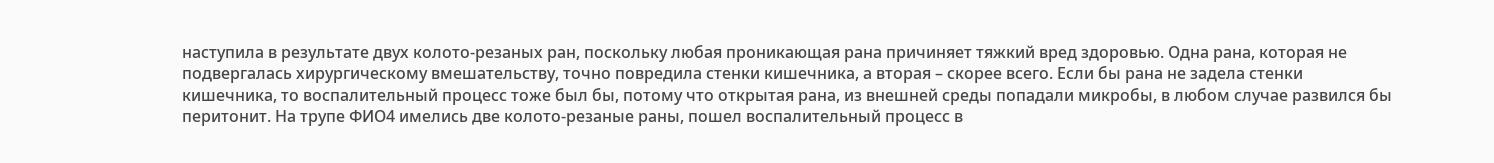наступила в результате двух колото-резаных ран, поскольку любая проникающая рана причиняет тяжкий вред здоровью. Одна рана, которая не подвергалась хирургическому вмешательству, точно повредила стенки кишечника, а вторая – скорее всего. Если бы рана не задела стенки кишечника, то воспалительный процесс тоже был бы, потому что открытая рана, из внешней среды попадали микробы, в любом случае развился бы перитонит. На трупе ФИО4 имелись две колото-резаные раны, пошел воспалительный процесс в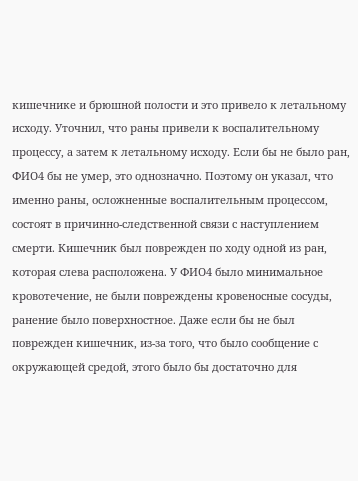кишечнике и брюшной полости и это привело к летальному исходу. Уточнил, что раны привели к воспалительному процессу, а затем к летальному исходу. Если бы не было ран, ФИО4 бы не умер, это однозначно. Поэтому он указал, что именно раны, осложненные воспалительным процессом, состоят в причинно-следственной связи с наступлением смерти. Кишечник был поврежден по ходу одной из ран, которая слева расположена. У ФИО4 было минимальное кровотечение, не были повреждены кровеносные сосуды, ранение было поверхностное. Даже если бы не был поврежден кишечник, из-за того, что было сообщение с окружающей средой, этого было бы достаточно для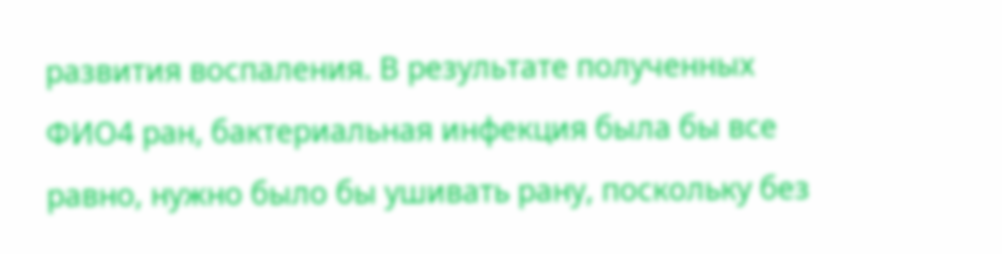развития воспаления. В результате полученных ФИО4 ран, бактериальная инфекция была бы все равно, нужно было бы ушивать рану, поскольку без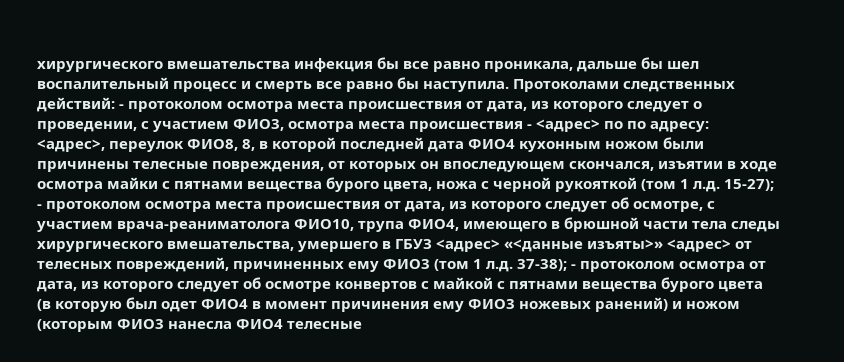хирургического вмешательства инфекция бы все равно проникала, дальше бы шел воспалительный процесс и смерть все равно бы наступила. Протоколами следственных действий: - протоколом осмотра места происшествия от дата, из которого следует о проведении, с участием ФИО3, осмотра места происшествия - <адрес> по по адресу: <адрес>, переулок ФИО8, 8, в которой последней дата ФИО4 кухонным ножом были причинены телесные повреждения, от которых он впоследующем скончался, изъятии в ходе осмотра майки с пятнами вещества бурого цвета, ножа с черной рукояткой (том 1 л.д. 15-27); - протоколом осмотра места происшествия от дата, из которого следует об осмотре, с участием врача-реаниматолога ФИО10, трупа ФИО4, имеющего в брюшной части тела следы хирургического вмешательства, умершего в ГБУЗ <адрес> «<данные изъяты>» <адрес> от телесных повреждений, причиненных ему ФИО3 (том 1 л.д. 37-38); - протоколом осмотра от дата, из которого следует об осмотре конвертов с майкой с пятнами вещества бурого цвета (в которую был одет ФИО4 в момент причинения ему ФИО3 ножевых ранений) и ножом (которым ФИО3 нанесла ФИО4 телесные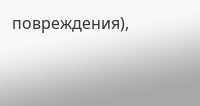повреждения),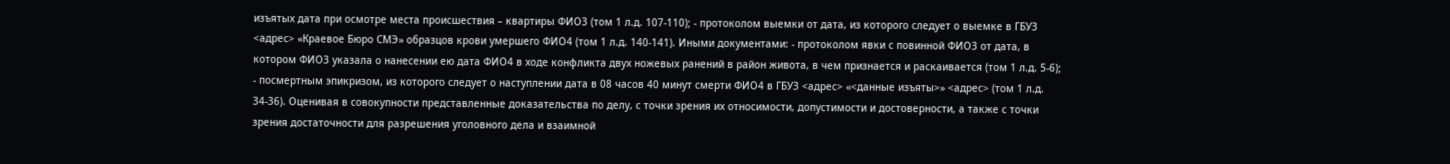изъятых дата при осмотре места происшествия – квартиры ФИО3 (том 1 л.д. 107-110); - протоколом выемки от дата, из которого следует о выемке в ГБУЗ <адрес> «Краевое Бюро СМЭ» образцов крови умершего ФИО4 (том 1 л.д. 140-141). Иными документами: - протоколом явки с повинной ФИО3 от дата, в котором ФИО3 указала о нанесении ею дата ФИО4 в ходе конфликта двух ножевых ранений в район живота, в чем признается и раскаивается (том 1 л.д. 5-6); - посмертным эпикризом, из которого следует о наступлении дата в 08 часов 40 минут смерти ФИО4 в ГБУЗ <адрес> «<данные изъяты>» <адрес> (том 1 л.д. 34-36). Оценивая в совокупности представленные доказательства по делу, с точки зрения их относимости, допустимости и достоверности, а также с точки зрения достаточности для разрешения уголовного дела и взаимной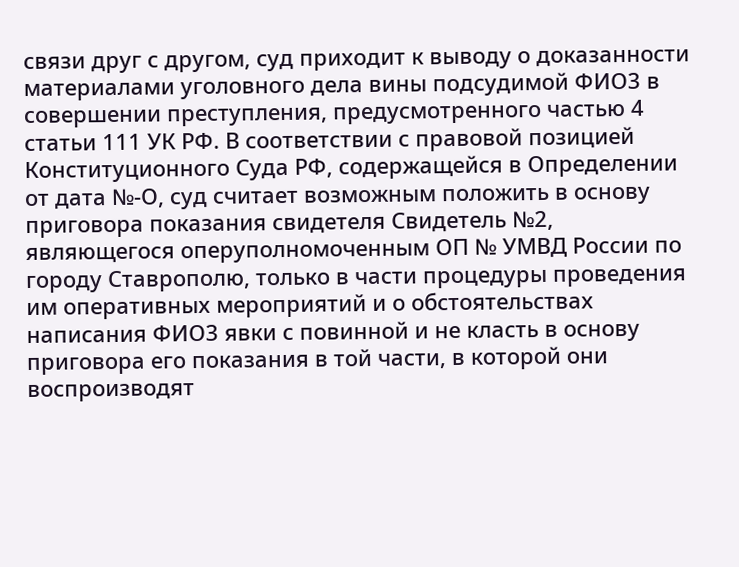связи друг с другом, суд приходит к выводу о доказанности материалами уголовного дела вины подсудимой ФИО3 в совершении преступления, предусмотренного частью 4 статьи 111 УК РФ. В соответствии с правовой позицией Конституционного Суда РФ, содержащейся в Определении от дата №-О, суд считает возможным положить в основу приговора показания свидетеля Свидетель №2, являющегося оперуполномоченным ОП № УМВД России по городу Ставрополю, только в части процедуры проведения им оперативных мероприятий и о обстоятельствах написания ФИО3 явки с повинной и не класть в основу приговора его показания в той части, в которой они воспроизводят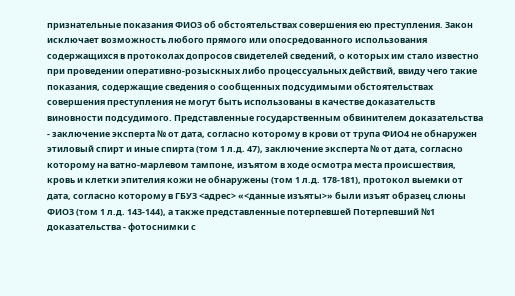признательные показания ФИО3 об обстоятельствах совершения ею преступления. Закон исключает возможность любого прямого или опосредованного использования содержащихся в протоколах допросов свидетелей сведений, о которых им стало известно при проведении оперативно-розыскных либо процессуальных действий, ввиду чего такие показания, содержащие сведения о сообщенных подсудимыми обстоятельствах совершения преступления не могут быть использованы в качестве доказательств виновности подсудимого. Представленные государственным обвинителем доказательства - заключение эксперта № от дата, согласно которому в крови от трупа ФИО4 не обнаружен этиловый спирт и иные спирта (том 1 л.д. 47), заключение эксперта № от дата, согласно которому на ватно-марлевом тампоне, изъятом в ходе осмотра места происшествия, кровь и клетки эпителия кожи не обнаружены (том 1 л.д. 178-181), протокол выемки от дата, согласно которому в ГБУЗ <адрес> «<данные изъяты>» были изъят образец слюны ФИО3 (том 1 л.д. 143-144), а также представленные потерпевшей Потерпевший №1 доказательства - фотоснимки с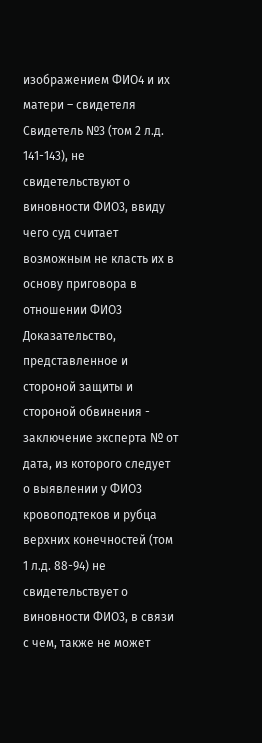изображением ФИО4 и их матери – свидетеля Свидетель №3 (том 2 л.д. 141-143), не свидетельствуют о виновности ФИО3, ввиду чего суд считает возможным не класть их в основу приговора в отношении ФИО3 Доказательство, представленное и стороной защиты и стороной обвинения - заключение эксперта № от дата, из которого следует о выявлении у ФИО3 кровоподтеков и рубца верхних конечностей (том 1 л.д. 88-94) не свидетельствует о виновности ФИО3, в связи с чем, также не может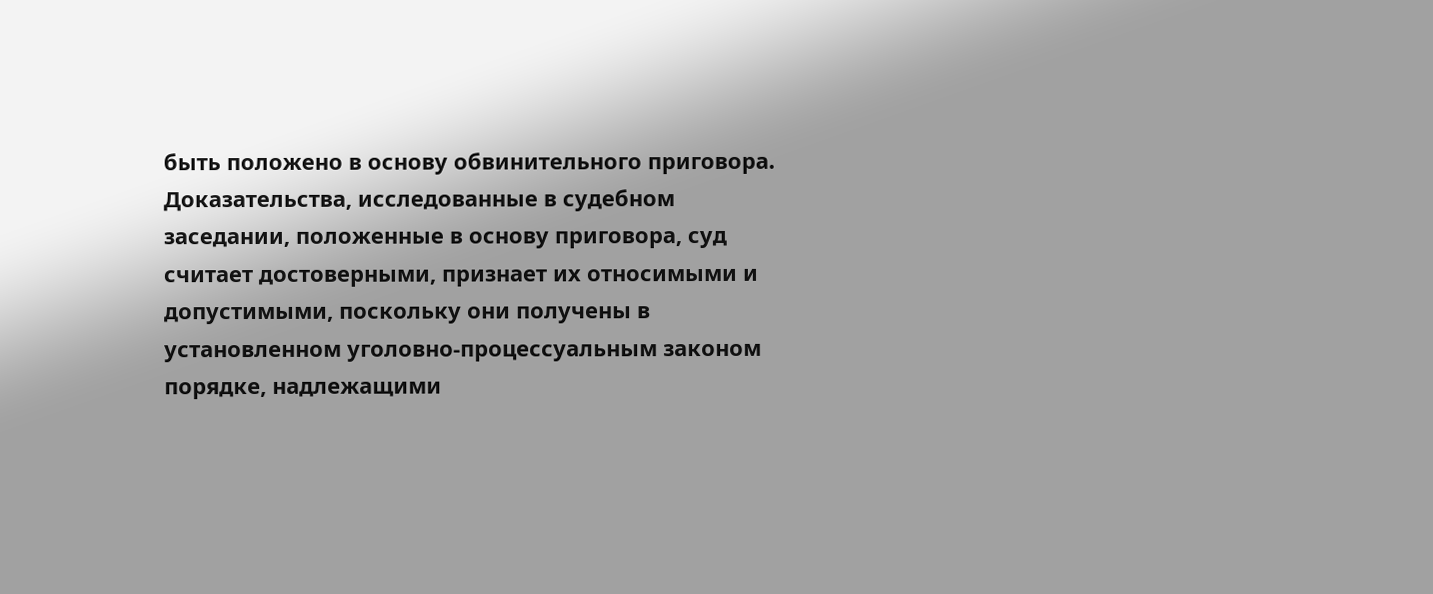быть положено в основу обвинительного приговора. Доказательства, исследованные в судебном заседании, положенные в основу приговора, суд считает достоверными, признает их относимыми и допустимыми, поскольку они получены в установленном уголовно-процессуальным законом порядке, надлежащими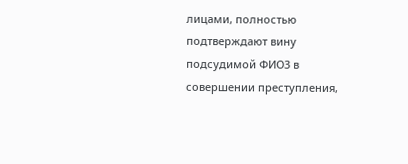лицами, полностью подтверждают вину подсудимой ФИО3 в совершении преступления,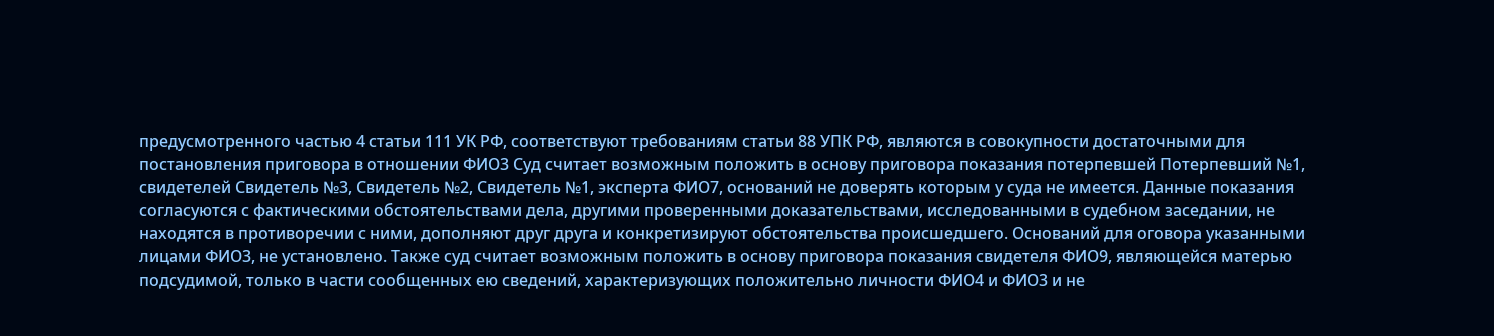предусмотренного частью 4 статьи 111 УК РФ, соответствуют требованиям статьи 88 УПК РФ, являются в совокупности достаточными для постановления приговора в отношении ФИО3 Суд считает возможным положить в основу приговора показания потерпевшей Потерпевший №1, свидетелей Свидетель №3, Свидетель №2, Свидетель №1, эксперта ФИО7, оснований не доверять которым у суда не имеется. Данные показания согласуются с фактическими обстоятельствами дела, другими проверенными доказательствами, исследованными в судебном заседании, не находятся в противоречии с ними, дополняют друг друга и конкретизируют обстоятельства происшедшего. Оснований для оговора указанными лицами ФИО3, не установлено. Также суд считает возможным положить в основу приговора показания свидетеля ФИО9, являющейся матерью подсудимой, только в части сообщенных ею сведений, характеризующих положительно личности ФИО4 и ФИО3 и не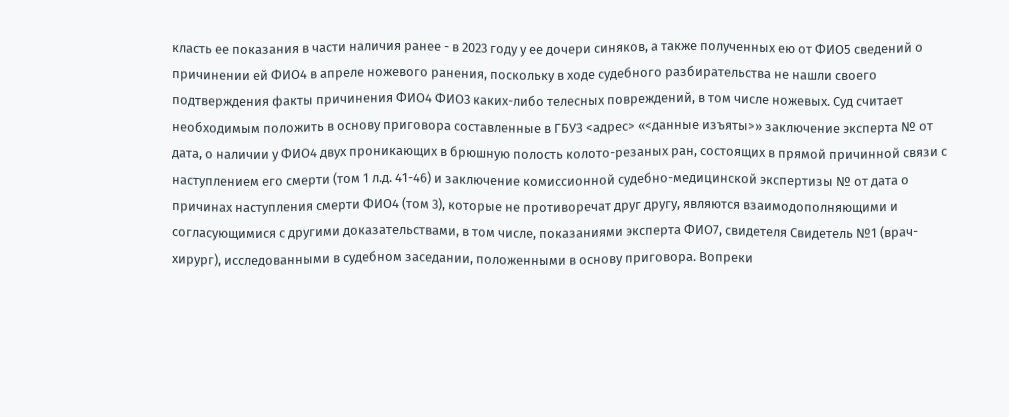класть ее показания в части наличия ранее - в 2023 году у ее дочери синяков, а также полученных ею от ФИО5 сведений о причинении ей ФИО4 в апреле ножевого ранения, поскольку в ходе судебного разбирательства не нашли своего подтверждения факты причинения ФИО4 ФИО3 каких-либо телесных повреждений, в том числе ножевых. Суд считает необходимым положить в основу приговора составленные в ГБУЗ <адрес> «<данные изъяты>» заключение эксперта № от дата, о наличии у ФИО4 двух проникающих в брюшную полость колото-резаных ран, состоящих в прямой причинной связи с наступлением его смерти (том 1 л.д. 41-46) и заключение комиссионной судебно-медицинской экспертизы № от дата о причинах наступления смерти ФИО4 (том 3), которые не противоречат друг другу, являются взаимодополняющими и согласующимися с другими доказательствами, в том числе, показаниями эксперта ФИО7, свидетеля Свидетель №1 (врач-хирург), исследованными в судебном заседании, положенными в основу приговора. Вопреки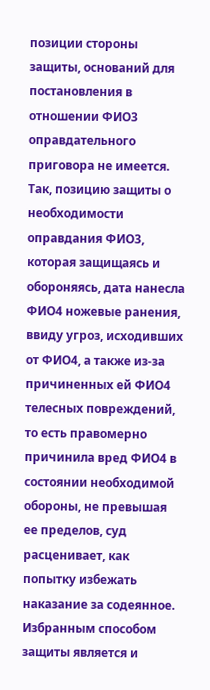позиции стороны защиты, оснований для постановления в отношении ФИО3 оправдательного приговора не имеется. Так, позицию защиты о необходимости оправдания ФИО3, которая защищаясь и обороняясь, дата нанесла ФИО4 ножевые ранения, ввиду угроз, исходивших от ФИО4, а также из-за причиненных ей ФИО4 телесных повреждений, то есть правомерно причинила вред ФИО4 в состоянии необходимой обороны, не превышая ее пределов, суд расценивает, как попытку избежать наказание за содеянное. Избранным способом защиты является и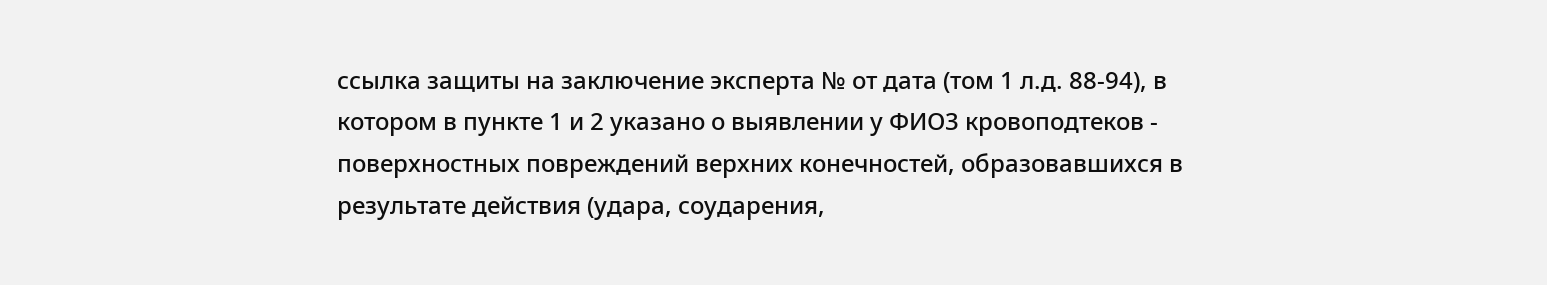ссылка защиты на заключение эксперта № от дата (том 1 л.д. 88-94), в котором в пункте 1 и 2 указано о выявлении у ФИО3 кровоподтеков - поверхностных повреждений верхних конечностей, образовавшихся в результате действия (удара, соударения,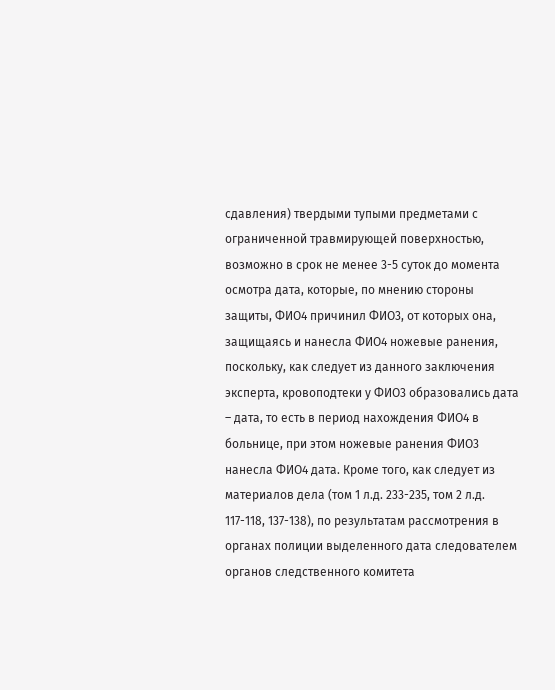сдавления) твердыми тупыми предметами с ограниченной травмирующей поверхностью, возможно в срок не менее 3-5 суток до момента осмотра дата, которые, по мнению стороны защиты, ФИО4 причинил ФИО3, от которых она, защищаясь и нанесла ФИО4 ножевые ранения, поскольку, как следует из данного заключения эксперта, кровоподтеки у ФИО3 образовались дата – дата, то есть в период нахождения ФИО4 в больнице, при этом ножевые ранения ФИО3 нанесла ФИО4 дата. Кроме того, как следует из материалов дела (том 1 л.д. 233-235, том 2 л.д. 117-118, 137-138), по результатам рассмотрения в органах полиции выделенного дата следователем органов следственного комитета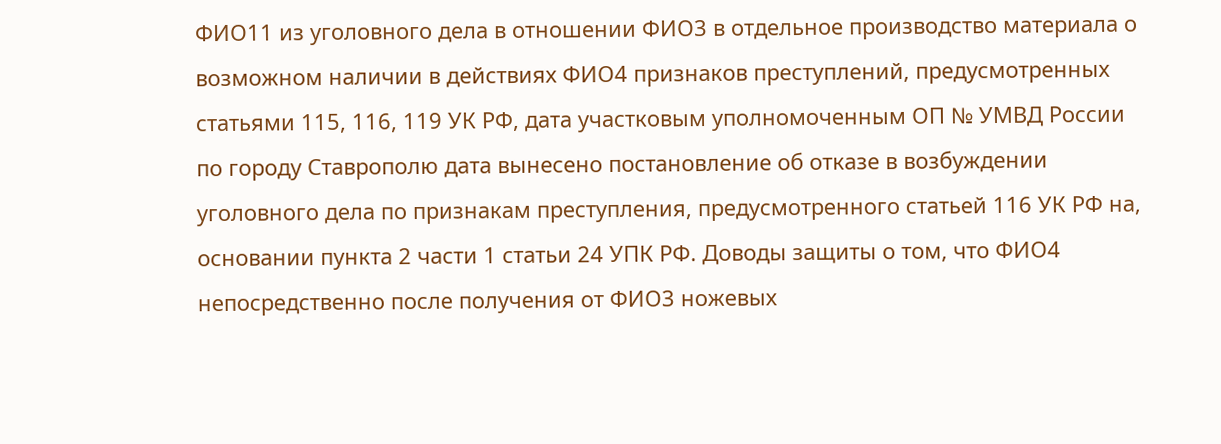ФИО11 из уголовного дела в отношении ФИО3 в отдельное производство материала о возможном наличии в действиях ФИО4 признаков преступлений, предусмотренных статьями 115, 116, 119 УК РФ, дата участковым уполномоченным ОП № УМВД России по городу Ставрополю дата вынесено постановление об отказе в возбуждении уголовного дела по признакам преступления, предусмотренного статьей 116 УК РФ на, основании пункта 2 части 1 статьи 24 УПК РФ. Доводы защиты о том, что ФИО4 непосредственно после получения от ФИО3 ножевых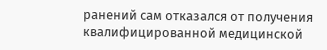ранений сам отказался от получения квалифицированной медицинской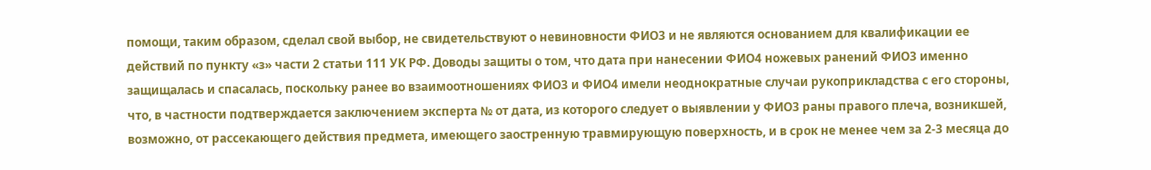помощи, таким образом, сделал свой выбор, не свидетельствуют о невиновности ФИО3 и не являются основанием для квалификации ее действий по пункту «з» части 2 статьи 111 УК РФ. Доводы защиты о том, что дата при нанесении ФИО4 ножевых ранений ФИО3 именно защищалась и спасалась, поскольку ранее во взаимоотношениях ФИО3 и ФИО4 имели неоднократные случаи рукоприкладства с его стороны, что, в частности подтверждается заключением эксперта № от дата, из которого следует о выявлении у ФИО3 раны правого плеча, возникшей, возможно, от рассекающего действия предмета, имеющего заостренную травмирующую поверхность, и в срок не менее чем за 2-3 месяца до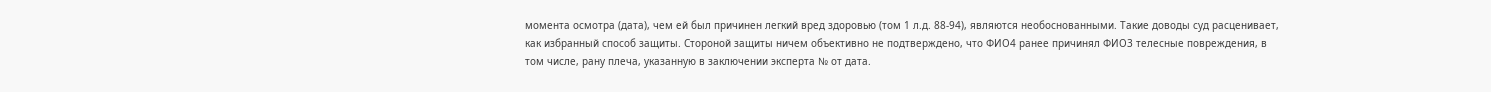момента осмотра (дата), чем ей был причинен легкий вред здоровью (том 1 л.д. 88-94), являются необоснованными. Такие доводы суд расценивает, как избранный способ защиты. Стороной защиты ничем объективно не подтверждено, что ФИО4 ранее причинял ФИО3 телесные повреждения, в том числе, рану плеча, указанную в заключении эксперта № от дата.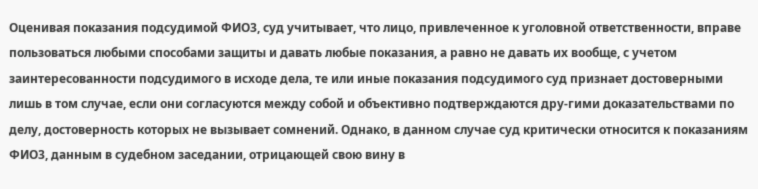Оценивая показания подсудимой ФИО3, суд учитывает, что лицо, привлеченное к уголовной ответственности, вправе пользоваться любыми способами защиты и давать любые показания, а равно не давать их вообще, с учетом заинтересованности подсудимого в исходе дела, те или иные показания подсудимого суд признает достоверными лишь в том случае, если они согласуются между собой и объективно подтверждаются дру-гими доказательствами по делу, достоверность которых не вызывает сомнений. Однако, в данном случае суд критически относится к показаниям ФИО3, данным в судебном заседании, отрицающей свою вину в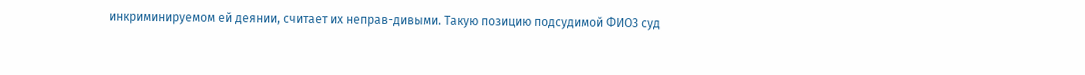инкриминируемом ей деянии, считает их неправ-дивыми. Такую позицию подсудимой ФИО3 суд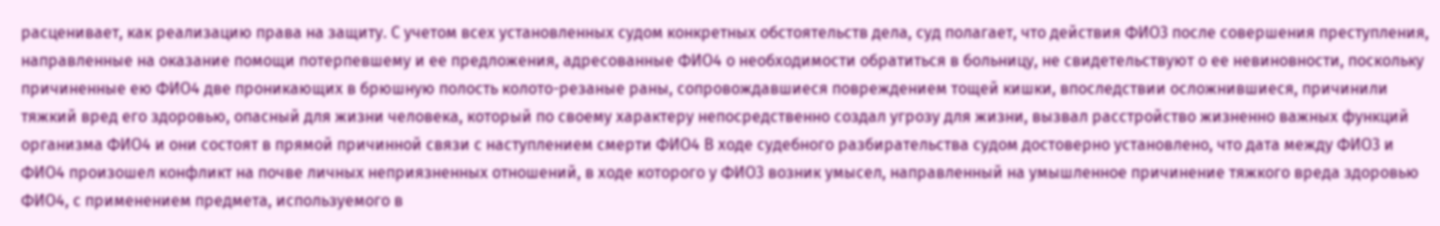расценивает, как реализацию права на защиту. С учетом всех установленных судом конкретных обстоятельств дела, суд полагает, что действия ФИО3 после совершения преступления, направленные на оказание помощи потерпевшему и ее предложения, адресованные ФИО4 о необходимости обратиться в больницу, не свидетельствуют о ее невиновности, поскольку причиненные ею ФИО4 две проникающих в брюшную полость колото-резаные раны, сопровождавшиеся повреждением тощей кишки, впоследствии осложнившиеся, причинили тяжкий вред его здоровью, опасный для жизни человека, который по своему характеру непосредственно создал угрозу для жизни, вызвал расстройство жизненно важных функций организма ФИО4 и они состоят в прямой причинной связи с наступлением смерти ФИО4 В ходе судебного разбирательства судом достоверно установлено, что дата между ФИО3 и ФИО4 произошел конфликт на почве личных неприязненных отношений, в ходе которого у ФИО3 возник умысел, направленный на умышленное причинение тяжкого вреда здоровью ФИО4, с применением предмета, используемого в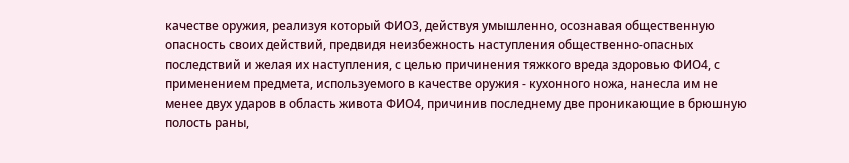качестве оружия, реализуя который ФИО3, действуя умышленно, осознавая общественную опасность своих действий, предвидя неизбежность наступления общественно-опасных последствий и желая их наступления, с целью причинения тяжкого вреда здоровью ФИО4, с применением предмета, используемого в качестве оружия - кухонного ножа, нанесла им не менее двух ударов в область живота ФИО4, причинив последнему две проникающие в брюшную полость раны,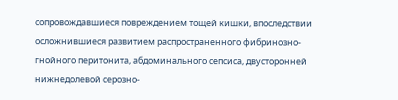сопровождавшиеся повреждением тощей кишки, впоследствии осложнившиеся развитием распространенного фибринозно-гнойного перитонита, абдоминального сепсиса, двусторонней нижнедолевой серозно-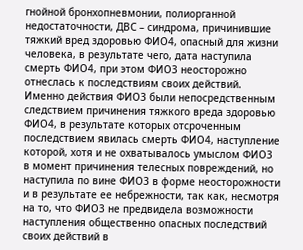гнойной бронхопневмонии, полиорганной недостаточности, ДВС – синдрома, причинившие тяжкий вред здоровью ФИО4, опасный для жизни человека, в результате чего, дата наступила смерть ФИО4, при этом ФИО3 неосторожно отнеслась к последствиям своих действий. Именно действия ФИО3 были непосредственным следствием причинения тяжкого вреда здоровью ФИО4, в результате которых отсроченным последствием явилась смерть ФИО4, наступление которой, хотя и не охватывалось умыслом ФИО3 в момент причинения телесных повреждений, но наступила по вине ФИО3 в форме неосторожности и в результате ее небрежности, так как, несмотря на то, что ФИО3 не предвидела возможности наступления общественно опасных последствий своих действий в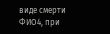виде смерти ФИО4, при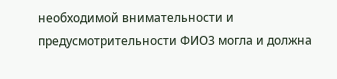необходимой внимательности и предусмотрительности ФИО3 могла и должна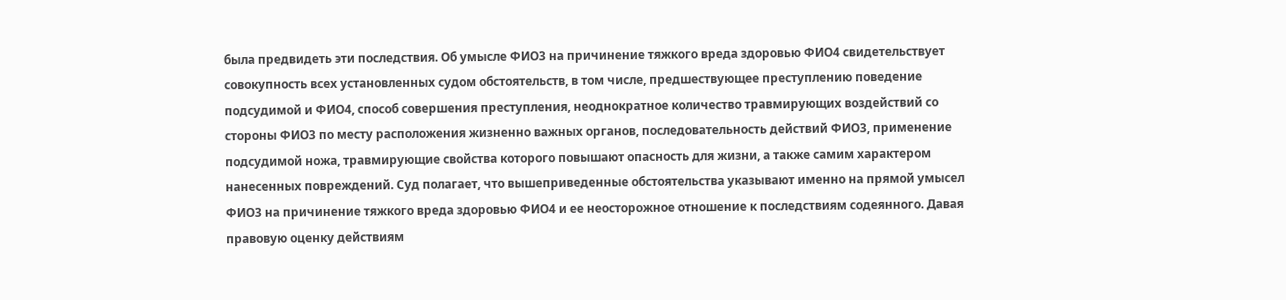была предвидеть эти последствия. Об умысле ФИО3 на причинение тяжкого вреда здоровью ФИО4 свидетельствует совокупность всех установленных судом обстоятельств, в том числе, предшествующее преступлению поведение подсудимой и ФИО4, способ совершения преступления, неоднократное количество травмирующих воздействий со стороны ФИО3 по месту расположения жизненно важных органов, последовательность действий ФИО3, применение подсудимой ножа, травмирующие свойства которого повышают опасность для жизни, а также самим характером нанесенных повреждений. Суд полагает, что вышеприведенные обстоятельства указывают именно на прямой умысел ФИО3 на причинение тяжкого вреда здоровью ФИО4 и ее неосторожное отношение к последствиям содеянного. Давая правовую оценку действиям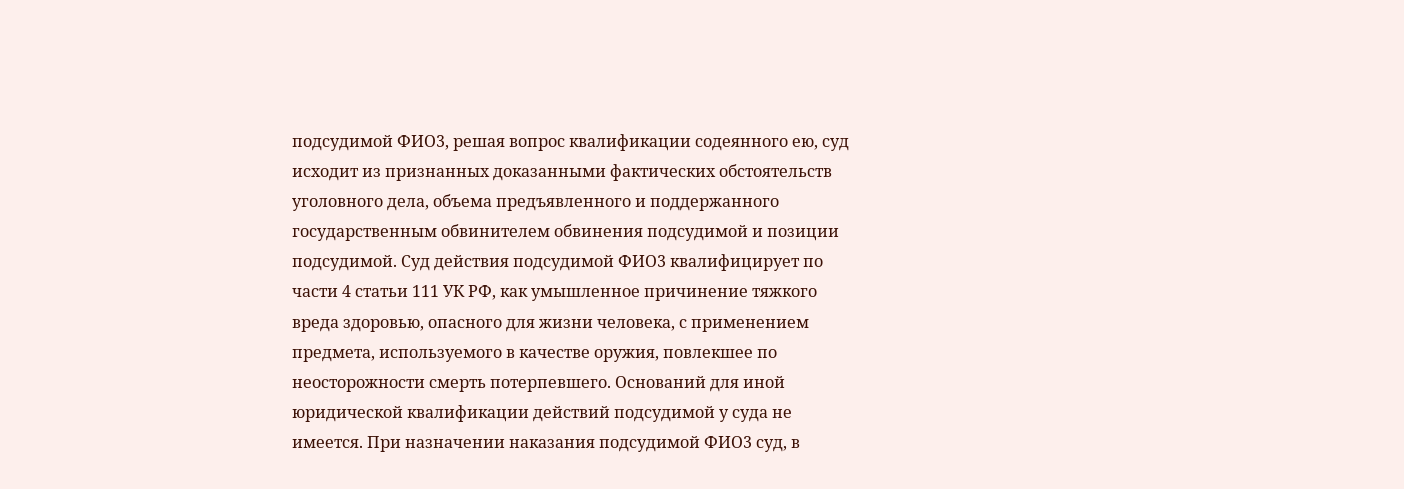подсудимой ФИО3, решая вопрос квалификации содеянного ею, суд исходит из признанных доказанными фактических обстоятельств уголовного дела, объема предъявленного и поддержанного государственным обвинителем обвинения подсудимой и позиции подсудимой. Суд действия подсудимой ФИО3 квалифицирует по части 4 статьи 111 УК РФ, как умышленное причинение тяжкого вреда здоровью, опасного для жизни человека, с применением предмета, используемого в качестве оружия, повлекшее по неосторожности смерть потерпевшего. Оснований для иной юридической квалификации действий подсудимой у суда не имеется. При назначении наказания подсудимой ФИО3 суд, в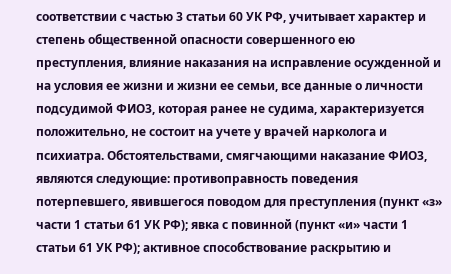соответствии с частью 3 статьи 60 УК РФ, учитывает характер и степень общественной опасности совершенного ею преступления, влияние наказания на исправление осужденной и на условия ее жизни и жизни ее семьи, все данные о личности подсудимой ФИО3, которая ранее не судима, характеризуется положительно, не состоит на учете у врачей нарколога и психиатра. Обстоятельствами, смягчающими наказание ФИО3, являются следующие: противоправность поведения потерпевшего, явившегося поводом для преступления (пункт «з» части 1 статьи 61 УК РФ); явка с повинной (пункт «и» части 1 статьи 61 УК РФ); активное способствование раскрытию и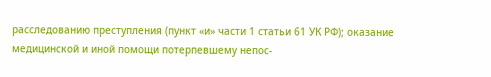расследованию преступления (пункт «и» части 1 статьи 61 УК РФ); оказание медицинской и иной помощи потерпевшему непос-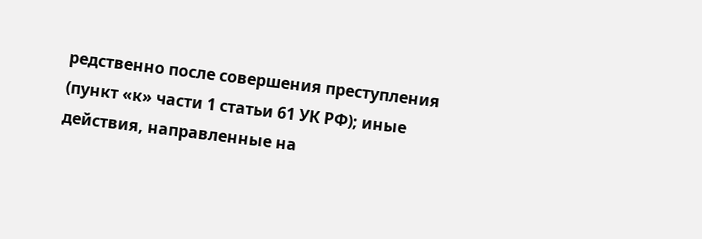редственно после совершения преступления (пункт «к» части 1 статьи 61 УК РФ); иные действия, направленные на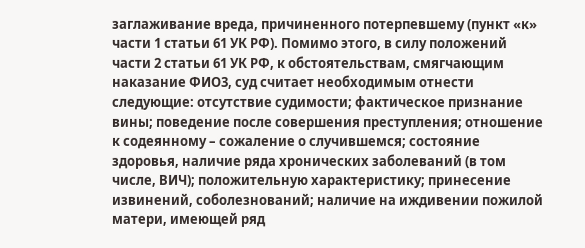заглаживание вреда, причиненного потерпевшему (пункт «к» части 1 статьи 61 УК РФ). Помимо этого, в силу положений части 2 статьи 61 УК РФ, к обстоятельствам, смягчающим наказание ФИО3, суд считает необходимым отнести следующие: отсутствие судимости; фактическое признание вины; поведение после совершения преступления; отношение к содеянному – сожаление о случившемся; состояние здоровья, наличие ряда хронических заболеваний (в том числе, ВИЧ); положительную характеристику; принесение извинений, соболезнований; наличие на иждивении пожилой матери, имеющей ряд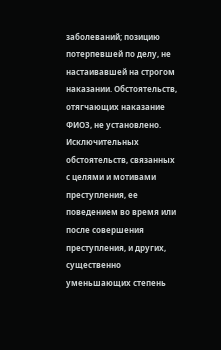заболеваний; позицию потерпевшей по делу, не настаивавшей на строгом наказании. Обстоятельств, отягчающих наказание ФИО3, не установлено. Исключительных обстоятельств, связанных с целями и мотивами преступления, ее поведением во время или после совершения преступления, и других, существенно уменьшающих степень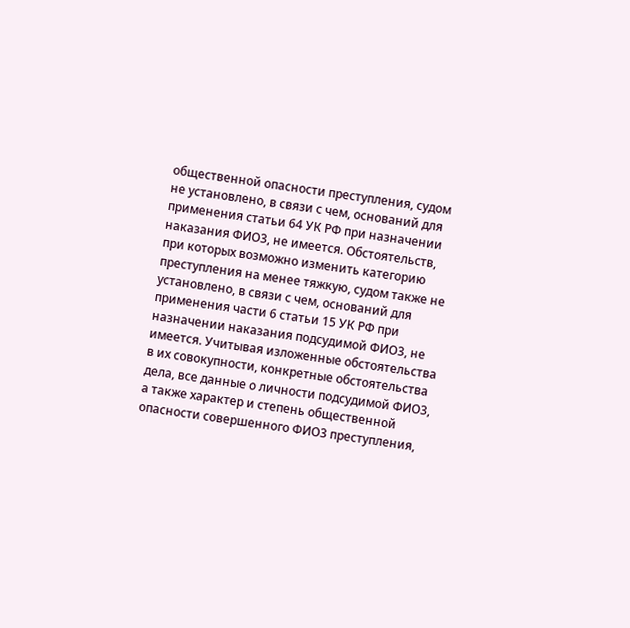общественной опасности преступления, судом не установлено, в связи с чем, оснований для применения статьи 64 УК РФ при назначении наказания ФИО3, не имеется. Обстоятельств, при которых возможно изменить категорию преступления на менее тяжкую, судом также не установлено, в связи с чем, оснований для применения части 6 статьи 15 УК РФ при назначении наказания подсудимой ФИО3, не имеется. Учитывая изложенные обстоятельства в их совокупности, конкретные обстоятельства дела, все данные о личности подсудимой ФИО3, а также характер и степень общественной опасности совершенного ФИО3 преступления,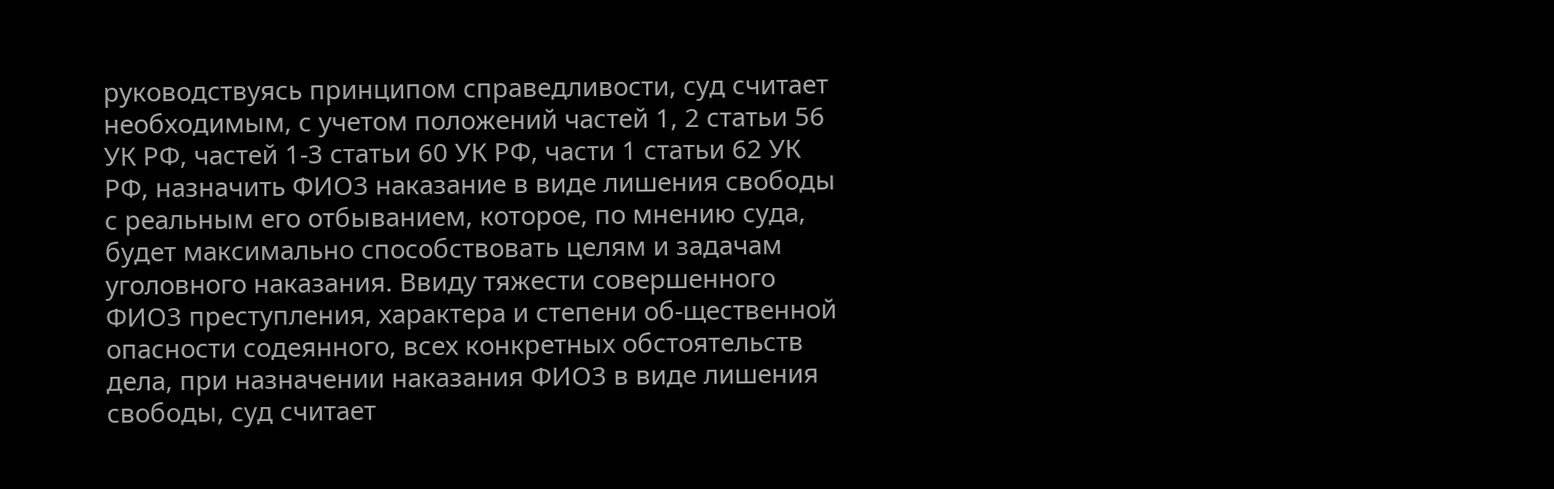руководствуясь принципом справедливости, суд считает необходимым, с учетом положений частей 1, 2 статьи 56 УК РФ, частей 1-3 статьи 60 УК РФ, части 1 статьи 62 УК РФ, назначить ФИО3 наказание в виде лишения свободы с реальным его отбыванием, которое, по мнению суда, будет максимально способствовать целям и задачам уголовного наказания. Ввиду тяжести совершенного ФИО3 преступления, характера и степени об-щественной опасности содеянного, всех конкретных обстоятельств дела, при назначении наказания ФИО3 в виде лишения свободы, суд считает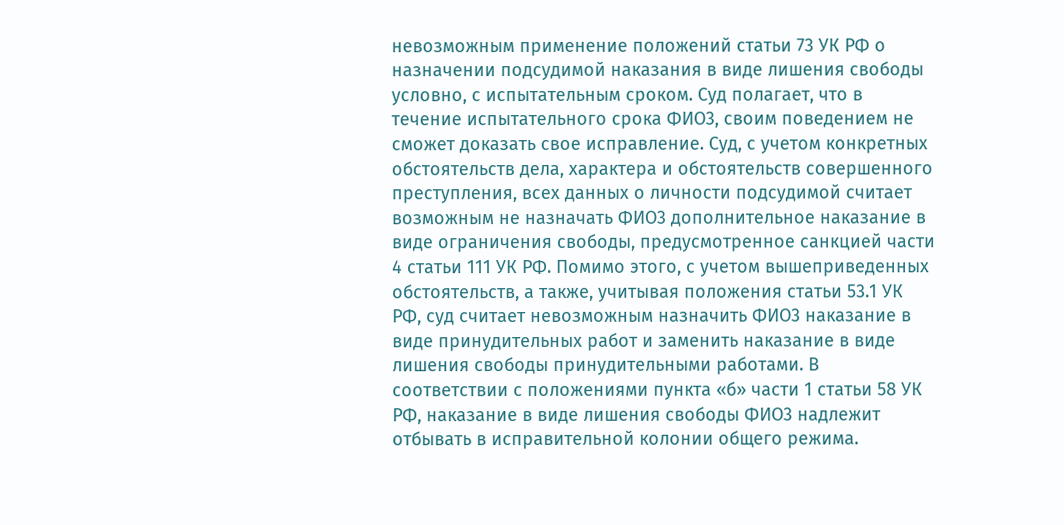невозможным применение положений статьи 73 УК РФ о назначении подсудимой наказания в виде лишения свободы условно, с испытательным сроком. Суд полагает, что в течение испытательного срока ФИО3, своим поведением не сможет доказать свое исправление. Суд, с учетом конкретных обстоятельств дела, характера и обстоятельств совершенного преступления, всех данных о личности подсудимой считает возможным не назначать ФИО3 дополнительное наказание в виде ограничения свободы, предусмотренное санкцией части 4 статьи 111 УК РФ. Помимо этого, с учетом вышеприведенных обстоятельств, а также, учитывая положения статьи 53.1 УК РФ, суд считает невозможным назначить ФИО3 наказание в виде принудительных работ и заменить наказание в виде лишения свободы принудительными работами. В соответствии с положениями пункта «б» части 1 статьи 58 УК РФ, наказание в виде лишения свободы ФИО3 надлежит отбывать в исправительной колонии общего режима.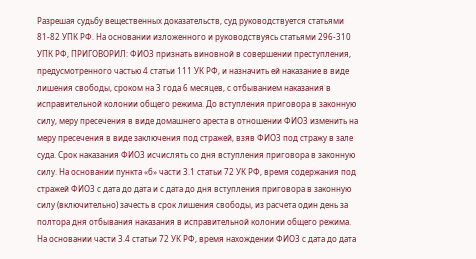Разрешая судьбу вещественных доказательств, суд руководствуется статьями 81-82 УПК РФ. На основании изложенного и руководствуясь статьями 296-310 УПК РФ, ПРИГОВОРИЛ: ФИО3 признать виновной в совершении преступления, предусмотренного частью 4 статьи 111 УК РФ, и назначить ей наказание в виде лишения свободы, сроком на 3 года 6 месяцев, с отбыванием наказания в исправительной колонии общего режима. До вступления приговора в законную силу, меру пресечения в виде домашнего ареста в отношении ФИО3 изменить на меру пресечения в виде заключения под стражей, взяв ФИО3 под стражу в зале суда. Срок наказания ФИО3 исчислять со дня вступления приговора в законную силу. На основании пункта «б» части 3.1 статьи 72 УК РФ, время содержания под стражей ФИО3 с дата до дата и с дата до дня вступления приговора в законную силу (включительно) зачесть в срок лишения свободы, из расчета один день за полтора дня отбывания наказания в исправительной колонии общего режима. На основании части 3.4 статьи 72 УК РФ, время нахождении ФИО3 с дата до дата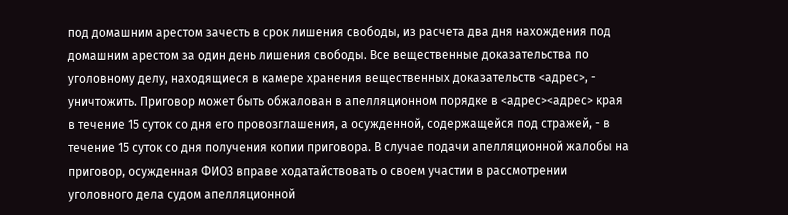под домашним арестом зачесть в срок лишения свободы, из расчета два дня нахождения под домашним арестом за один день лишения свободы. Все вещественные доказательства по уголовному делу, находящиеся в камере хранения вещественных доказательств <адрес>, - уничтожить. Приговор может быть обжалован в апелляционном порядке в <адрес><адрес> края в течение 15 суток со дня его провозглашения, а осужденной, содержащейся под стражей, - в течение 15 суток со дня получения копии приговора. В случае подачи апелляционной жалобы на приговор, осужденная ФИО3 вправе ходатайствовать о своем участии в рассмотрении уголовного дела судом апелляционной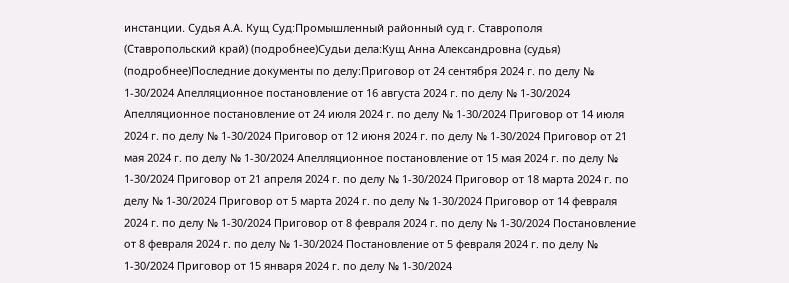инстанции. Судья А.А. Кущ Суд:Промышленный районный суд г. Ставрополя (Ставропольский край) (подробнее)Судьи дела:Кущ Анна Александровна (судья) (подробнее)Последние документы по делу:Приговор от 24 сентября 2024 г. по делу № 1-30/2024 Апелляционное постановление от 16 августа 2024 г. по делу № 1-30/2024 Апелляционное постановление от 24 июля 2024 г. по делу № 1-30/2024 Приговор от 14 июля 2024 г. по делу № 1-30/2024 Приговор от 12 июня 2024 г. по делу № 1-30/2024 Приговор от 21 мая 2024 г. по делу № 1-30/2024 Апелляционное постановление от 15 мая 2024 г. по делу № 1-30/2024 Приговор от 21 апреля 2024 г. по делу № 1-30/2024 Приговор от 18 марта 2024 г. по делу № 1-30/2024 Приговор от 5 марта 2024 г. по делу № 1-30/2024 Приговор от 14 февраля 2024 г. по делу № 1-30/2024 Приговор от 8 февраля 2024 г. по делу № 1-30/2024 Постановление от 8 февраля 2024 г. по делу № 1-30/2024 Постановление от 5 февраля 2024 г. по делу № 1-30/2024 Приговор от 15 января 2024 г. по делу № 1-30/2024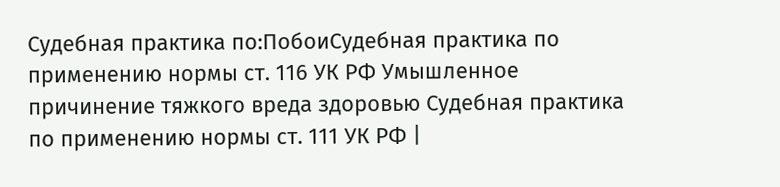Судебная практика по:ПобоиСудебная практика по применению нормы ст. 116 УК РФ Умышленное причинение тяжкого вреда здоровью Судебная практика по применению нормы ст. 111 УК РФ |